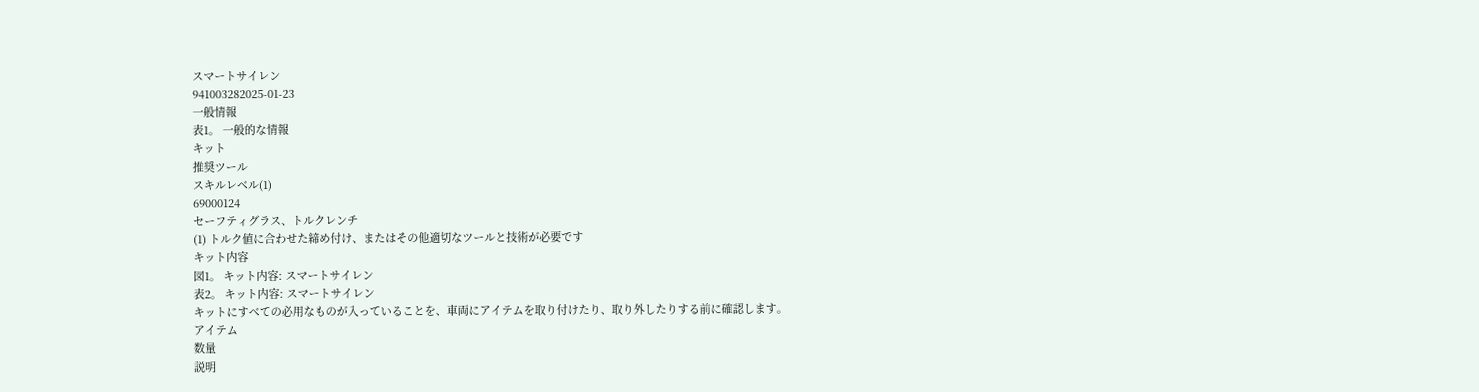スマートサイレン
941003282025-01-23
一般情報
表1。 一般的な情報
キット
推奨ツール
スキルレベル(1)
69000124
セーフティグラス、トルクレンチ
(1) トルク値に合わせた締め付け、またはその他適切なツールと技術が必要です
キット内容
図1。 キット内容: スマートサイレン
表2。 キット内容: スマートサイレン
キットにすべての必用なものが入っていることを、車両にアイテムを取り付けたり、取り外したりする前に確認します。
アイテム
数量
説明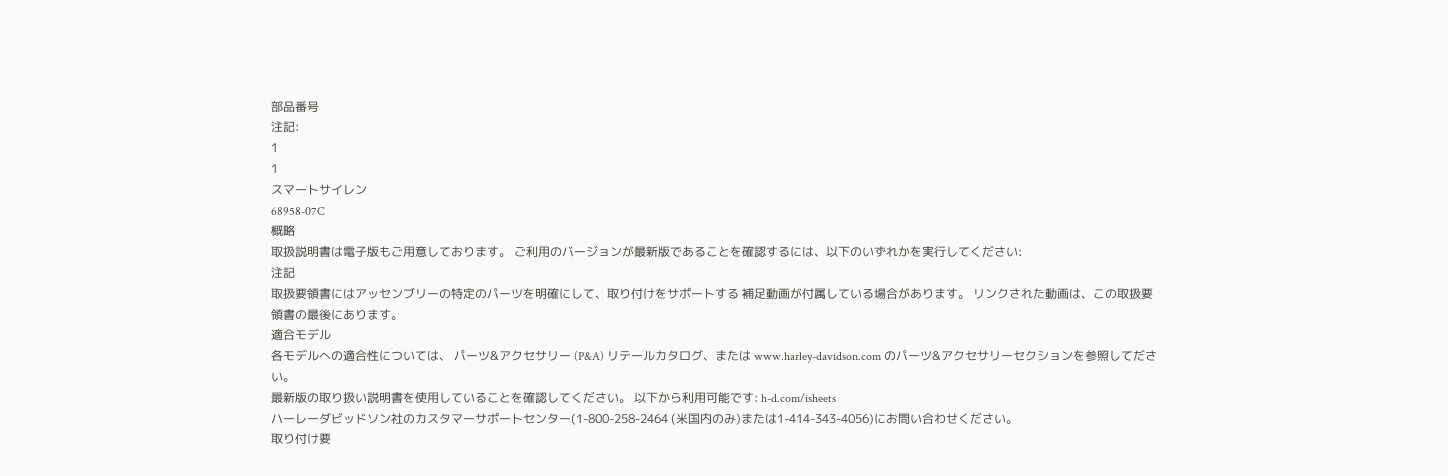部品番号
注記:
1
1
スマートサイレン
68958-07C
概略
取扱説明書は電子版もご用意しております。 ご利用のバージョンが最新版であることを確認するには、以下のいずれかを実行してください:
注記
取扱要領書にはアッセンブリーの特定のパーツを明確にして、取り付けをサポートする 補足動画が付属している場合があります。 リンクされた動画は、この取扱要領書の最後にあります。
適合モデル
各モデルへの適合性については、 パーツ&アクセサリー (P&A) リテールカタログ、または www.harley-davidson.com のパーツ&アクセサリーセクションを参照してださい。
最新版の取り扱い説明書を使用していることを確認してください。 以下から利用可能です: h-d.com/isheets
ハーレーダビッドソン社のカスタマーサポートセンター(1-800-258-2464 (米国内のみ)または1-414-343-4056)にお問い合わせください。
取り付け要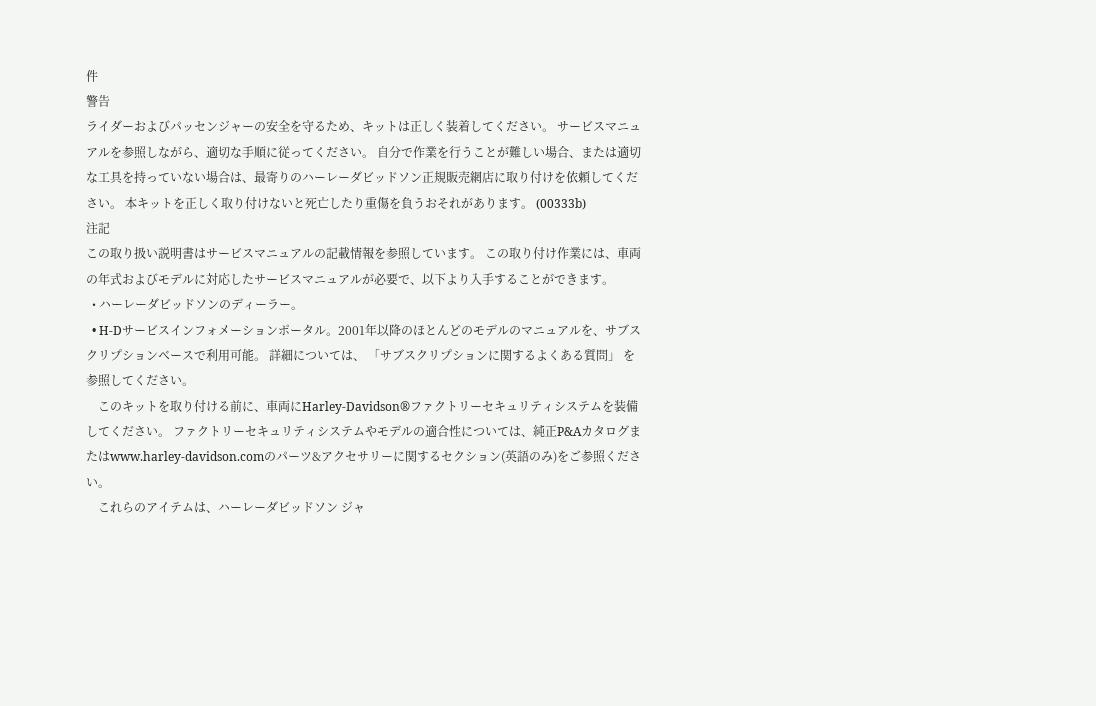件
警告
ライダーおよびパッセンジャーの安全を守るため、キットは正しく装着してください。 サービスマニュアルを参照しながら、適切な手順に従ってください。 自分で作業を行うことが難しい場合、または適切な工具を持っていない場合は、最寄りのハーレーダビッドソン正規販売網店に取り付けを依頼してください。 本キットを正しく取り付けないと死亡したり重傷を負うおそれがあります。 (00333b)
注記
この取り扱い説明書はサービスマニュアルの記載情報を参照しています。 この取り付け作業には、車両の年式およびモデルに対応したサービスマニュアルが必要で、以下より入手することができます。
  • ハーレーダビッドソンのディーラー。
  • H-Dサービスインフォメーションポータル。2001年以降のほとんどのモデルのマニュアルを、サブスクリプションベースで利用可能。 詳細については、 「サブスクリプションに関するよくある質問」 を参照してください。
    このキットを取り付ける前に、車両にHarley-Davidson®ファクトリーセキュリティシステムを装備してください。 ファクトリーセキュリティシステムやモデルの適合性については、純正P&Aカタログまたはwww.harley-davidson.comのパーツ&アクセサリーに関するセクション(英語のみ)をご参照ください。
    これらのアイテムは、ハーレーダビッドソン ジャ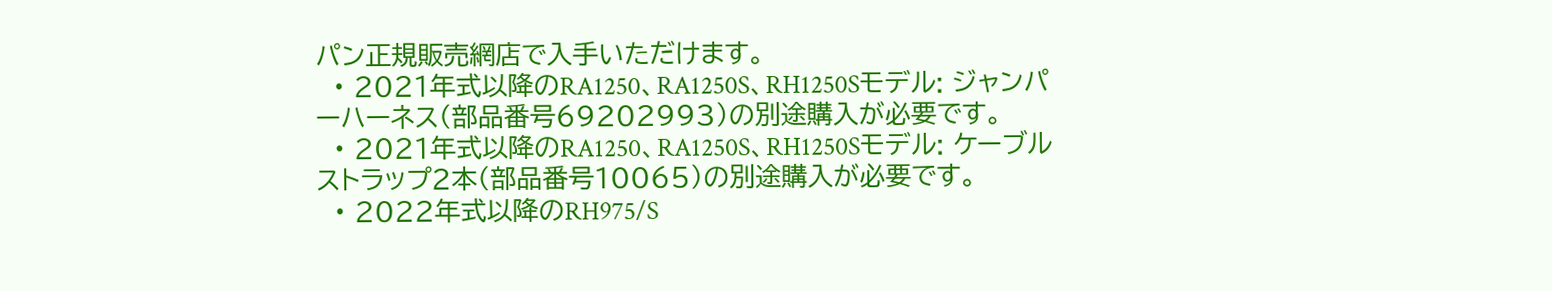パン正規販売網店で入手いただけます。
  • 2021年式以降のRA1250、RA1250S、RH1250Sモデル: ジャンパーハーネス(部品番号69202993)の別途購入が必要です。
  • 2021年式以降のRA1250、RA1250S、RH1250Sモデル: ケーブルストラップ2本(部品番号10065)の別途購入が必要です。
  • 2022年式以降のRH975/S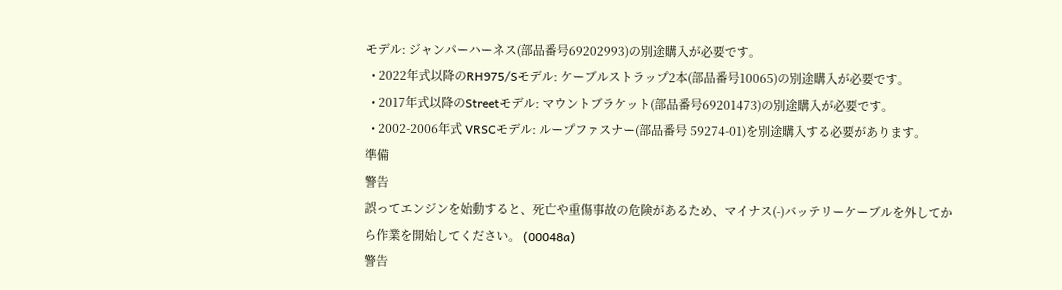モデル: ジャンパーハーネス(部品番号69202993)の別途購入が必要です。
  • 2022年式以降のRH975/Sモデル: ケーブルストラップ2本(部品番号10065)の別途購入が必要です。
  • 2017年式以降のStreetモデル: マウントブラケット(部品番号69201473)の別途購入が必要です。
  • 2002-2006年式 VRSCモデル: ループファスナー(部品番号 59274-01)を別途購入する必要があります。
準備
警告
誤ってエンジンを始動すると、死亡や重傷事故の危険があるため、マイナス(-)バッテリーケーブルを外してから作業を開始してください。 (00048a)
警告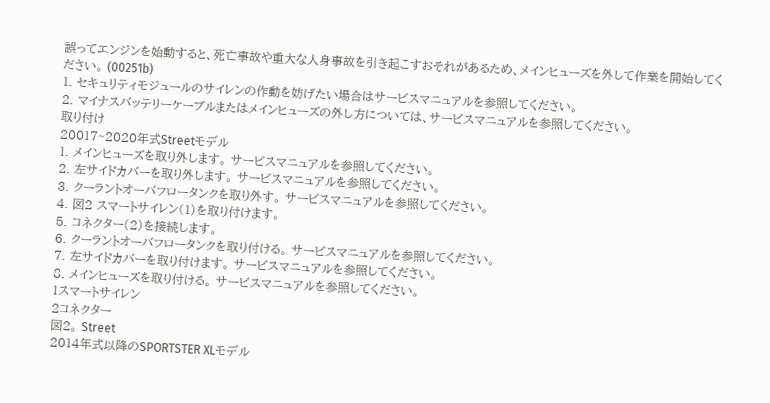誤ってエンジンを始動すると、死亡事故や重大な人身事故を引き起こすおそれがあるため、メインヒューズを外して作業を開始してください。 (00251b)
1. セキュリティモジュールのサイレンの作動を妨げたい場合はサービスマニュアルを参照してください。
2. マイナスバッテリーケーブルまたはメインヒューズの外し方については、サービスマニュアルを参照してください。
取り付け
20017~2020年式Streetモデル
1. メインヒューズを取り外します。 サービスマニュアルを参照してください。
2. 左サイドカバーを取り外します。 サービスマニュアルを参照してください。
3. クーラントオーバフロータンクを取り外す。 サービスマニュアルを参照してください。
4. 図2 スマートサイレン(1)を取り付けます。
5. コネクター(2)を接続します。
6. クーラントオーバフロータンクを取り付ける。 サービスマニュアルを参照してください。
7. 左サイドカバーを取り付けます。 サービスマニュアルを参照してください。
8. メインヒューズを取り付ける。 サービスマニュアルを参照してください。
1スマートサイレン
2コネクター
図2。 Street
2014年式以降のSPORTSTER XLモデル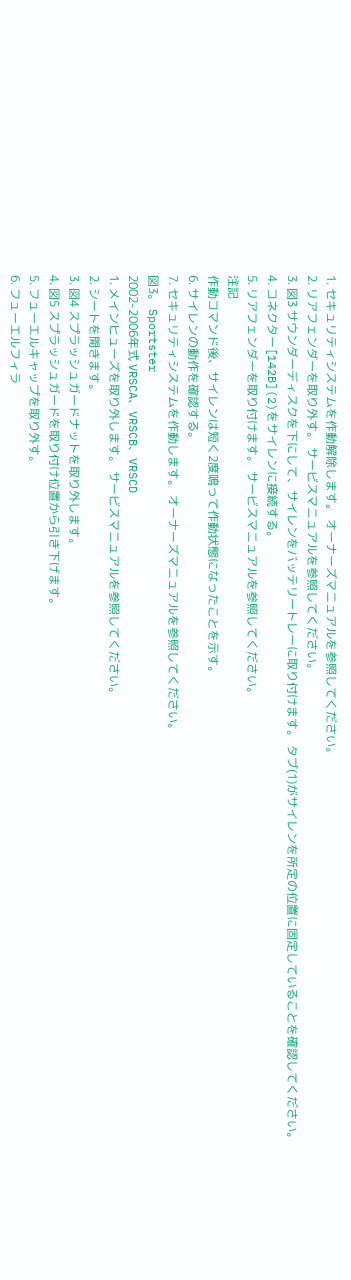1. セキュリティシステムを作動解除します。 オーナーズマニュアルを参照してください。
2. リアフェンダーを取り外す。 サービスマニュアルを参照してください。
3. 図3 サウンダーディスクを下にして、サイレンをバッテリートレーに取り付けます。 タブ(1)がサイレンを所定の位置に固定していることを確認してください。
4. コネクター[142B](2)をサイレンに接続する。
5. リアフェンダーを取り付けます。 サービスマニュアルを参照してください。
注記
作動コマンド後、サイレンは短く2度鳴って作動状態になったことを示す。
6. サイレンの動作を確認する。
7. セキュリティシステムを作動します。 オーナーズマニュアルを参照してください。
図3。 Sportster
2002-2006年式 VRSCA、VRSCB、VRSCD
1. メインヒューズを取り外します。 サービスマニュアルを参照してください。
2. シートを開きます。
3. 図4 スプラッシュガードナットを取り外します。
4. 図5 スプラッシュガードを取り付け位置から引き下げます。
5. フューエルキャップを取り外す。
6. フューエルフィラ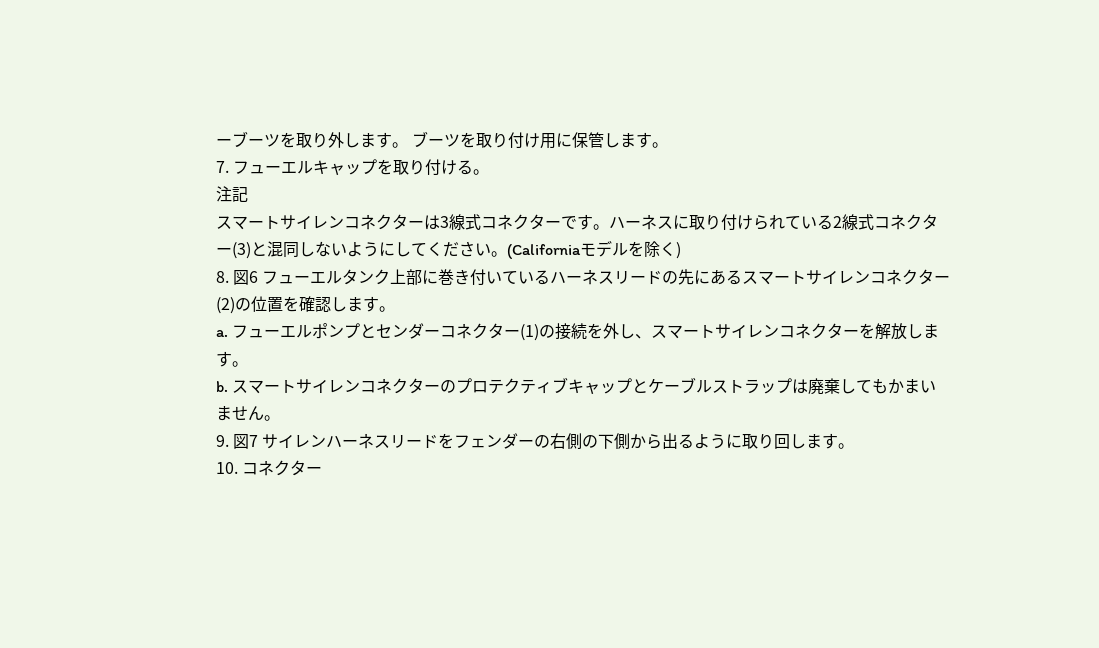ーブーツを取り外します。 ブーツを取り付け用に保管します。
7. フューエルキャップを取り付ける。
注記
スマートサイレンコネクターは3線式コネクターです。ハーネスに取り付けられている2線式コネクター(3)と混同しないようにしてください。(Californiaモデルを除く)
8. 図6 フューエルタンク上部に巻き付いているハーネスリードの先にあるスマートサイレンコネクター(2)の位置を確認します。
a. フューエルポンプとセンダーコネクター(1)の接続を外し、スマートサイレンコネクターを解放します。
b. スマートサイレンコネクターのプロテクティブキャップとケーブルストラップは廃棄してもかまいません。
9. 図7 サイレンハーネスリードをフェンダーの右側の下側から出るように取り回します。
10. コネクター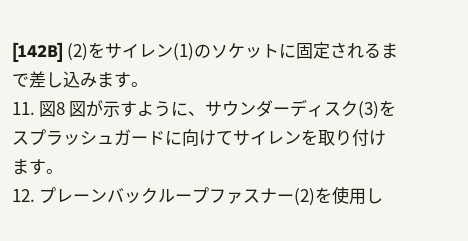[142B] (2)をサイレン(1)のソケットに固定されるまで差し込みます。
11. 図8 図が示すように、サウンダーディスク(3)をスプラッシュガードに向けてサイレンを取り付けます。
12. プレーンバックループファスナー(2)を使用し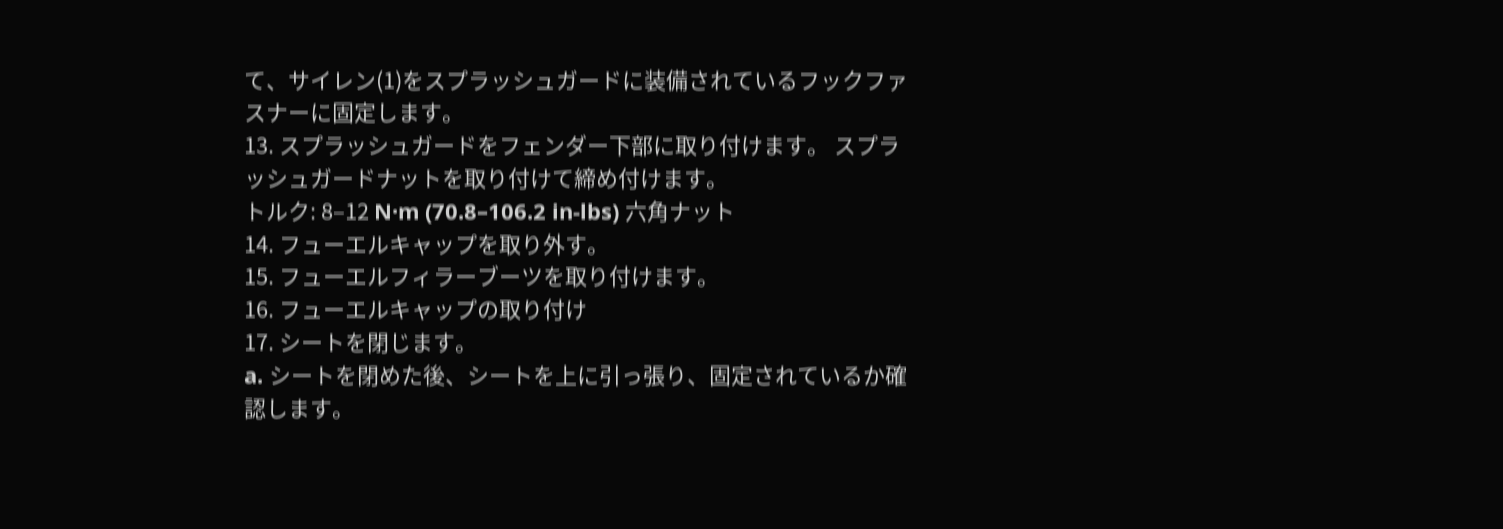て、サイレン(1)をスプラッシュガードに装備されているフックファスナーに固定します。
13. スプラッシュガードをフェンダー下部に取り付けます。 スプラッシュガードナットを取り付けて締め付けます。
トルク: 8–12 N·m (70.8–106.2 in-lbs) 六角ナット
14. フューエルキャップを取り外す。
15. フューエルフィラーブーツを取り付けます。
16. フューエルキャップの取り付け
17. シートを閉じます。
a. シートを閉めた後、シートを上に引っ張り、固定されているか確認します。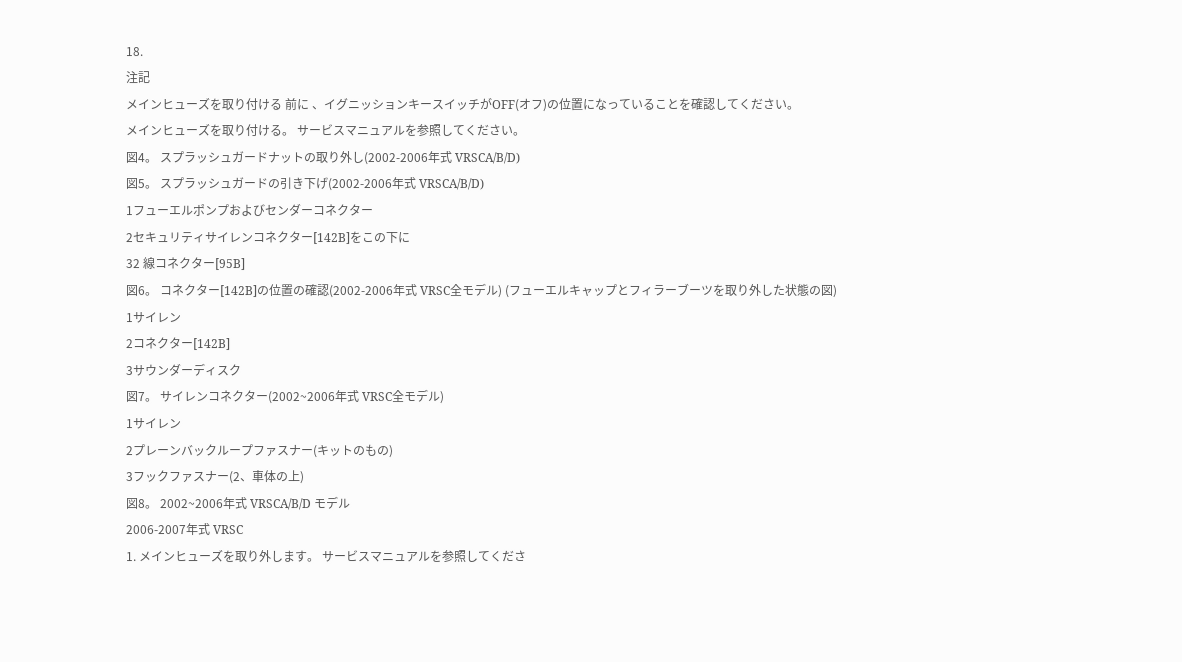18.
注記
メインヒューズを取り付ける 前に 、イグニッションキースイッチがOFF(オフ)の位置になっていることを確認してください。
メインヒューズを取り付ける。 サービスマニュアルを参照してください。
図4。 スプラッシュガードナットの取り外し(2002-2006年式 VRSCA/B/D)
図5。 スプラッシュガードの引き下げ(2002-2006年式 VRSCA/B/D)
1フューエルポンプおよびセンダーコネクター
2セキュリティサイレンコネクター[142B]をこの下に
32 線コネクター[95B]
図6。 コネクター[142B]の位置の確認(2002-2006年式 VRSC全モデル) (フューエルキャップとフィラーブーツを取り外した状態の図)
1サイレン
2コネクター[142B]
3サウンダーディスク
図7。 サイレンコネクター(2002~2006年式 VRSC全モデル)
1サイレン
2プレーンバックループファスナー(キットのもの)
3フックファスナー(2、車体の上)
図8。 2002~2006年式 VRSCA/B/D モデル
2006-2007年式 VRSC
1. メインヒューズを取り外します。 サービスマニュアルを参照してくださ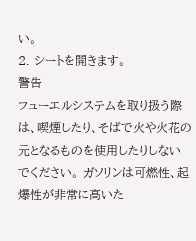い。
2. シートを開きます。
警告
フューエルシステムを取り扱う際は、喫煙したり、そばで火や火花の元となるものを使用したりしないでください。 ガソリンは可燃性、起爆性が非常に高いた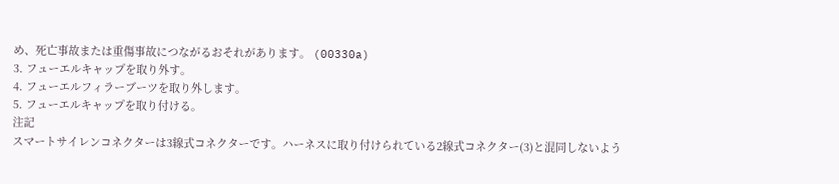め、死亡事故または重傷事故につながるおそれがあります。 (00330a)
3. フューエルキャップを取り外す。
4. フューエルフィラーブーツを取り外します。
5. フューエルキャップを取り付ける。
注記
スマートサイレンコネクターは3線式コネクターです。ハーネスに取り付けられている2線式コネクター(3)と混同しないよう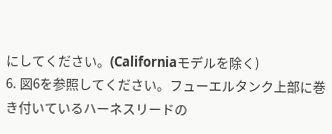にしてください。(Californiaモデルを除く)
6. 図6を参照してください。フューエルタンク上部に巻き付いているハーネスリードの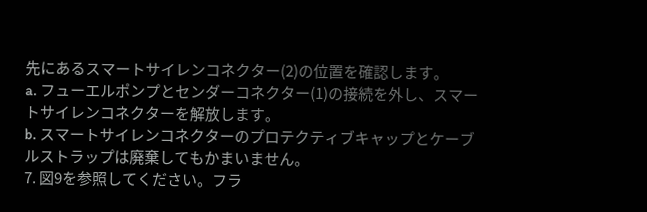先にあるスマートサイレンコネクター(2)の位置を確認します。
a. フューエルポンプとセンダーコネクター(1)の接続を外し、スマートサイレンコネクターを解放します。
b. スマートサイレンコネクターのプロテクティブキャップとケーブルストラップは廃棄してもかまいません。
7. 図9を参照してください。フラ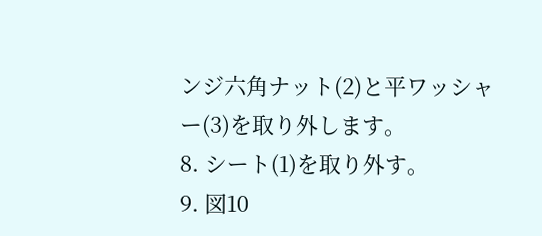ンジ六角ナット(2)と平ワッシャー(3)を取り外します。
8. シート(1)を取り外す。
9. 図10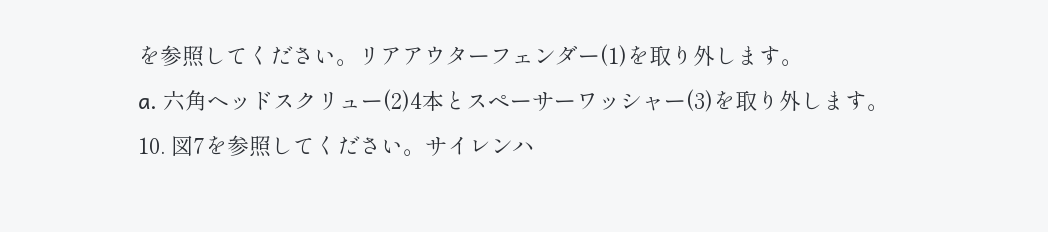を参照してください。リアアウターフェンダー(1)を取り外します。
a. 六角ヘッドスクリュー(2)4本とスペーサーワッシャー(3)を取り外します。
10. 図7を参照してください。サイレンハ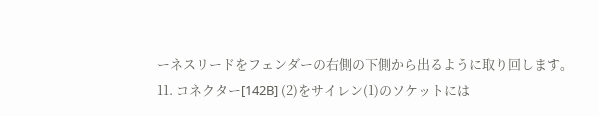ーネスリードをフェンダーの右側の下側から出るように取り回します。
11. コネクター[142B] (2)をサイレン(1)のソケットには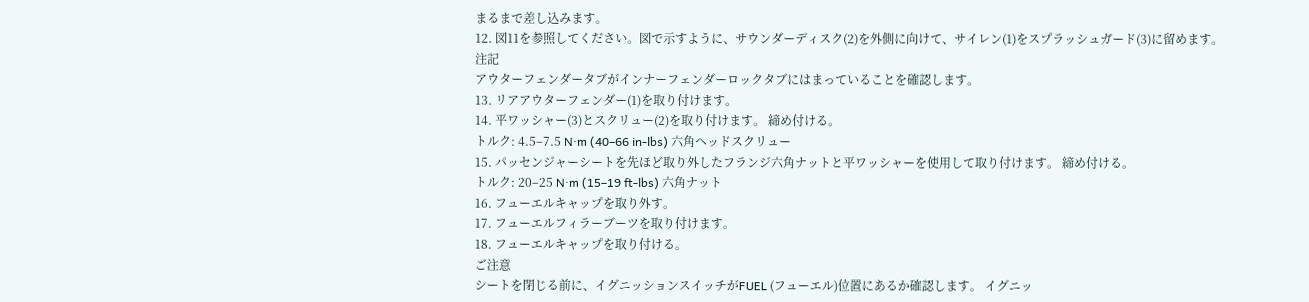まるまで差し込みます。
12. 図11を参照してください。図で示すように、サウンダーディスク(2)を外側に向けて、サイレン(1)をスプラッシュガード(3)に留めます。
注記
アウターフェンダータブがインナーフェンダーロックタブにはまっていることを確認します。
13. リアアウターフェンダー(1)を取り付けます。
14. 平ワッシャー(3)とスクリュー(2)を取り付けます。 締め付ける。
トルク: 4.5–7.5 N·m (40–66 in-lbs) 六角ヘッドスクリュー
15. パッセンジャーシートを先ほど取り外したフランジ六角ナットと平ワッシャーを使用して取り付けます。 締め付ける。
トルク: 20–25 N·m (15–19 ft-lbs) 六角ナット
16. フューエルキャップを取り外す。
17. フューエルフィラーブーツを取り付けます。
18. フューエルキャップを取り付ける。
ご注意
シートを閉じる前に、イグニッションスイッチがFUEL (フューエル)位置にあるか確認します。 イグニッ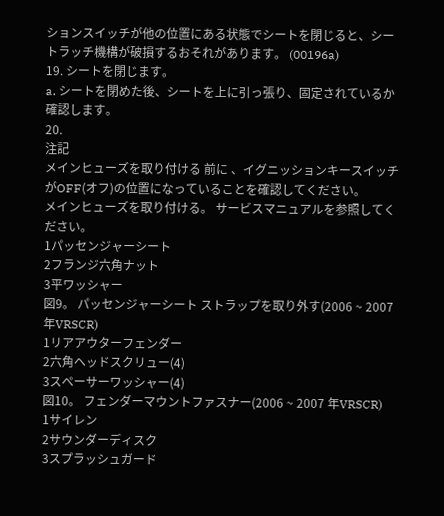ションスイッチが他の位置にある状態でシートを閉じると、シートラッチ機構が破損するおそれがあります。 (00196a)
19. シートを閉じます。
a. シートを閉めた後、シートを上に引っ張り、固定されているか確認します。
20.
注記
メインヒューズを取り付ける 前に 、イグニッションキースイッチがOFF(オフ)の位置になっていることを確認してください。
メインヒューズを取り付ける。 サービスマニュアルを参照してください。
1パッセンジャーシート
2フランジ六角ナット
3平ワッシャー
図9。 パッセンジャーシート ストラップを取り外す(2006 ~ 2007 年VRSCR)
1リアアウターフェンダー
2六角ヘッドスクリュー(4)
3スペーサーワッシャー(4)
図10。 フェンダーマウントファスナー(2006 ~ 2007 年VRSCR)
1サイレン
2サウンダーディスク
3スプラッシュガード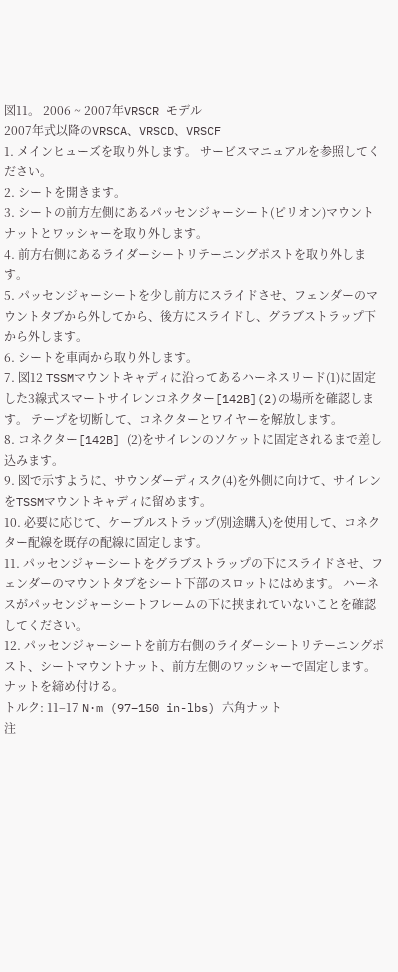図11。 2006 ~ 2007年VRSCR モデル
2007年式以降のVRSCA、VRSCD、VRSCF
1. メインヒューズを取り外します。 サービスマニュアルを参照してください。
2. シートを開きます。
3. シートの前方左側にあるパッセンジャーシート(ピリオン)マウントナットとワッシャーを取り外します。
4. 前方右側にあるライダーシートリテーニングポストを取り外します。
5. パッセンジャーシートを少し前方にスライドさせ、フェンダーのマウントタブから外してから、後方にスライドし、グラブストラップ下から外します。
6. シートを車両から取り外します。
7. 図12 TSSMマウントキャディに沿ってあるハーネスリード(1)に固定した3線式スマートサイレンコネクター[142B](2)の場所を確認します。 テープを切断して、コネクターとワイヤーを解放します。
8. コネクター[142B] (2)をサイレンのソケットに固定されるまで差し込みます。
9. 図で示すように、サウンダーディスク(4)を外側に向けて、サイレンをTSSMマウントキャディに留めます。
10. 必要に応じて、ケーブルストラップ(別途購入)を使用して、コネクター配線を既存の配線に固定します。
11. パッセンジャーシートをグラブストラップの下にスライドさせ、フェンダーのマウントタブをシート下部のスロットにはめます。 ハーネスがパッセンジャーシートフレームの下に挟まれていないことを確認してください。
12. パッセンジャーシートを前方右側のライダーシートリテーニングポスト、シートマウントナット、前方左側のワッシャーで固定します。 ナットを締め付ける。
トルク: 11–17 N·m (97–150 in-lbs) 六角ナット
注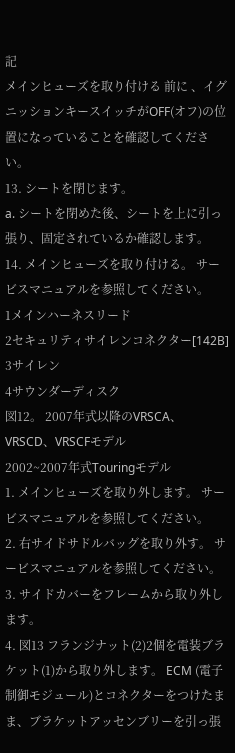記
メインヒューズを取り付ける 前に 、イグニッションキースイッチがOFF(オフ)の位置になっていることを確認してください。
13. シートを閉じます。
a. シートを閉めた後、シートを上に引っ張り、固定されているか確認します。
14. メインヒューズを取り付ける。 サービスマニュアルを参照してください。
1メインハーネスリード
2セキュリティサイレンコネクター[142B]
3サイレン
4サウンダーディスク
図12。 2007年式以降のVRSCA、VRSCD、VRSCFモデル
2002~2007年式Touringモデル
1. メインヒューズを取り外します。 サービスマニュアルを参照してください。
2. 右サイドサドルバッグを取り外す。 サービスマニュアルを参照してください。
3. サイドカバーをフレームから取り外します。
4. 図13 フランジナット(2)2個を電装ブラケット(1)から取り外します。 ECM (電子制御モジュール)とコネクターをつけたまま、ブラケットアッセンブリーを引っ張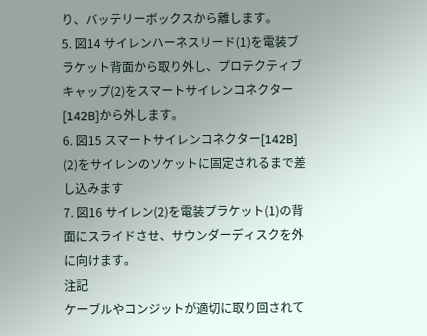り、バッテリーボックスから離します。
5. 図14 サイレンハーネスリード(1)を電装ブラケット背面から取り外し、プロテクティブキャップ(2)をスマートサイレンコネクター[142B]から外します。
6. 図15 スマートサイレンコネクター[142B] (2)をサイレンのソケットに固定されるまで差し込みます
7. 図16 サイレン(2)を電装プラケット(1)の背面にスライドさせ、サウンダーディスクを外に向けます。
注記
ケーブルやコンジットが適切に取り回されて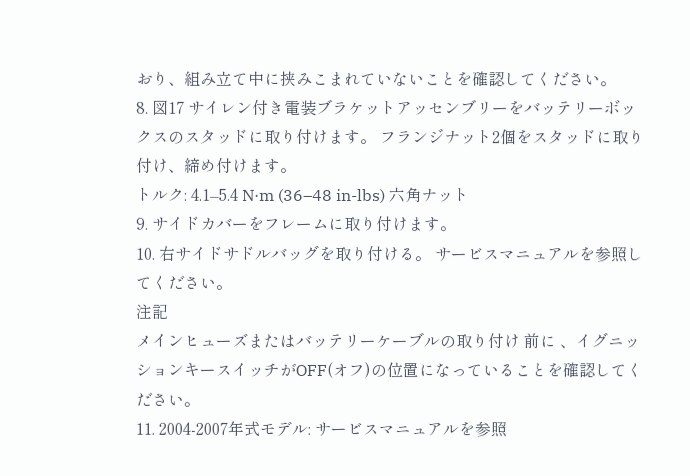おり、組み立て中に挟みこまれていないことを確認してください。
8. 図17 サイレン付き電装ブラケットアッセンブリーをバッテリーボックスのスタッドに取り付けます。 フランジナット2個をスタッドに取り付け、締め付けます。
トルク: 4.1–5.4 N·m (36–48 in-lbs) 六角ナット
9. サイドカバーをフレームに取り付けます。
10. 右サイドサドルバッグを取り付ける。 サービスマニュアルを参照してください。
注記
メインヒューズまたはバッテリーケーブルの取り付け 前に 、イグニッションキースイッチがOFF(オフ)の位置になっていることを確認してください。
11. 2004-2007年式モデル: サービスマニュアルを参照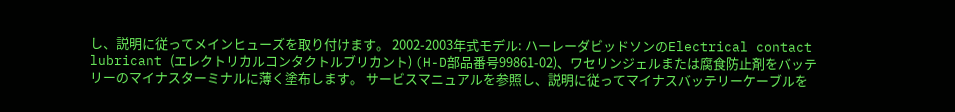し、説明に従ってメインヒューズを取り付けます。 2002-2003年式モデル: ハーレーダビッドソンのElectrical contact lubricant (エレクトリカルコンタクトルブリカント) (H-D部品番号99861-02)、ワセリンジェルまたは腐食防止剤をバッテリーのマイナスターミナルに薄く塗布します。 サービスマニュアルを参照し、説明に従ってマイナスバッテリーケーブルを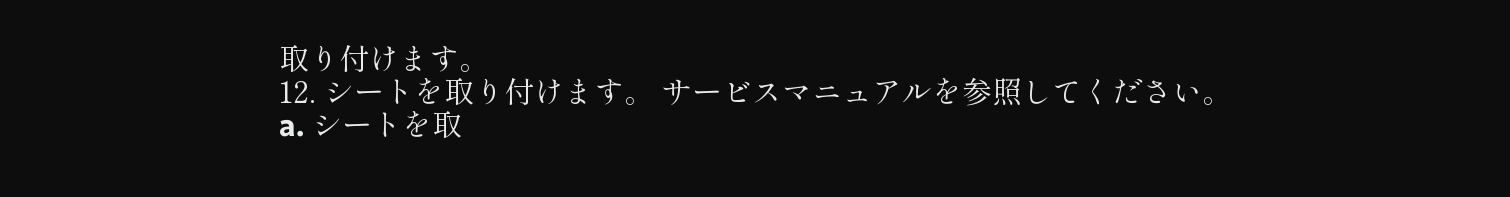取り付けます。
12. シートを取り付けます。 サービスマニュアルを参照してください。
a. シートを取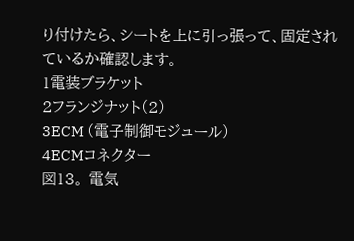り付けたら、シートを上に引っ張って、固定されているか確認します。
1電装ブラケット
2フランジナット(2)
3ECM (電子制御モジュール)
4ECMコネクター
図13。 電気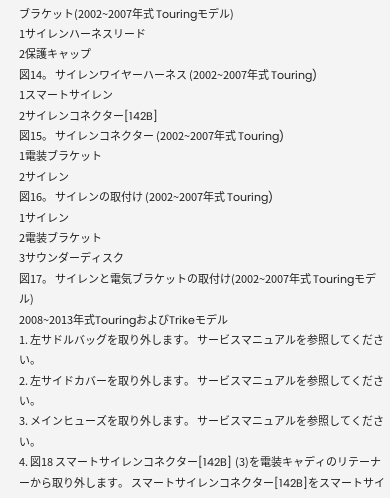ブラケット(2002~2007年式 Touringモデル)
1サイレンハーネスリード
2保護キャップ
図14。 サイレンワイヤーハーネス (2002~2007年式 Touring)
1スマートサイレン
2サイレンコネクター[142B]
図15。 サイレンコネクター (2002~2007年式 Touring)
1電装ブラケット
2サイレン
図16。 サイレンの取付け (2002~2007年式 Touring)
1サイレン
2電装ブラケット
3サウンダーディスク
図17。 サイレンと電気ブラケットの取付け(2002~2007年式 Touringモデル)
2008~2013年式TouringおよびTrikeモデル
1. 左サドルバッグを取り外します。 サービスマニュアルを参照してください。
2. 左サイドカバーを取り外します。 サービスマニュアルを参照してください。
3. メインヒューズを取り外します。 サービスマニュアルを参照してください。
4. 図18 スマートサイレンコネクター[142B] (3)を電装キャディのリテーナーから取り外します。 スマートサイレンコネクター[142B]をスマートサイ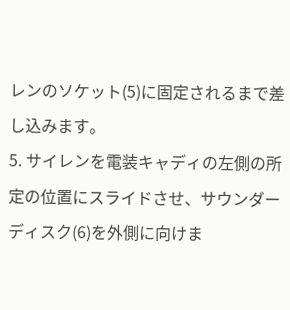レンのソケット(5)に固定されるまで差し込みます。
5. サイレンを電装キャディの左側の所定の位置にスライドさせ、サウンダーディスク(6)を外側に向けま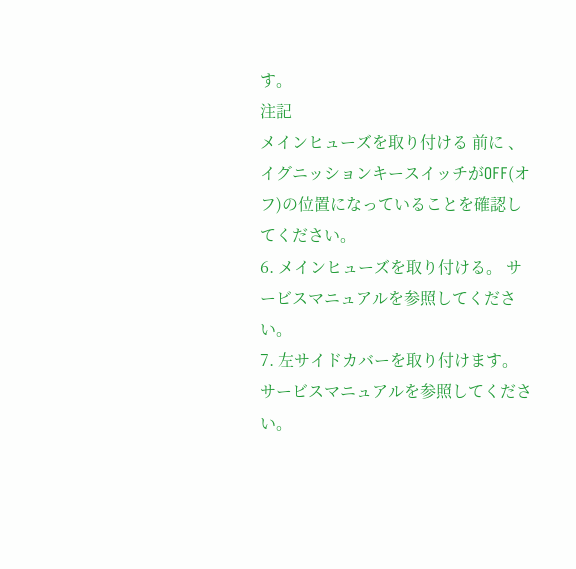す。
注記
メインヒューズを取り付ける 前に 、イグニッションキースイッチがOFF(オフ)の位置になっていることを確認してください。
6. メインヒューズを取り付ける。 サービスマニュアルを参照してください。
7. 左サイドカバーを取り付けます。 サービスマニュアルを参照してください。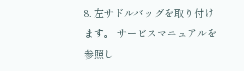8. 左サドルバッグを取り付けます。 サービスマニュアルを参照し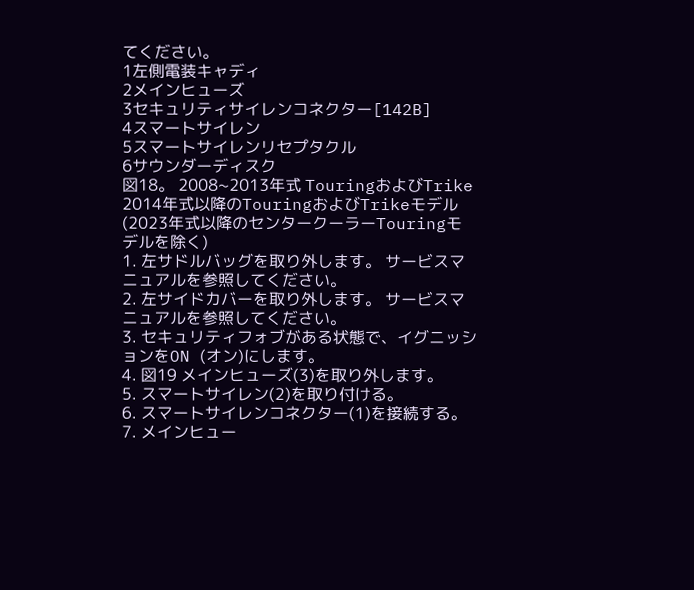てください。
1左側電装キャディ
2メインヒューズ
3セキュリティサイレンコネクター[142B]
4スマートサイレン
5スマートサイレンリセプタクル
6サウンダーディスク
図18。 2008~2013年式 TouringおよびTrike
2014年式以降のTouringおよびTrikeモデル(2023年式以降のセンタークーラーTouringモデルを除く)
1. 左サドルバッグを取り外します。 サービスマニュアルを参照してください。
2. 左サイドカバーを取り外します。 サービスマニュアルを参照してください。
3. セキュリティフォブがある状態で、イグニッションをON (オン)にします。
4. 図19 メインヒューズ(3)を取り外します。
5. スマートサイレン(2)を取り付ける。
6. スマートサイレンコネクター(1)を接続する。
7. メインヒュー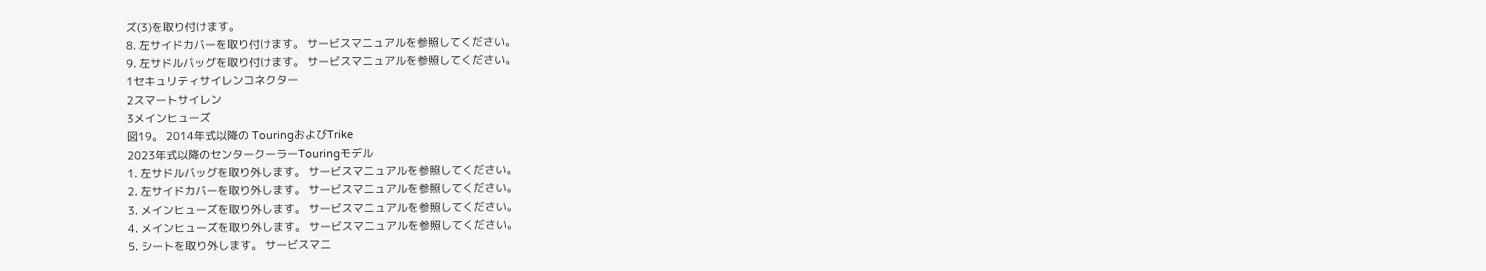ズ(3)を取り付けます。
8. 左サイドカバーを取り付けます。 サービスマニュアルを参照してください。
9. 左サドルバッグを取り付けます。 サービスマニュアルを参照してください。
1セキュリティサイレンコネクター
2スマートサイレン
3メインヒューズ
図19。 2014年式以降の TouringおよびTrike
2023年式以降のセンタークーラーTouringモデル
1. 左サドルバッグを取り外します。 サービスマニュアルを参照してください。
2. 左サイドカバーを取り外します。 サービスマニュアルを参照してください。
3. メインヒューズを取り外します。 サービスマニュアルを参照してください。
4. メインヒューズを取り外します。 サービスマニュアルを参照してください。
5. シートを取り外します。 サービスマニ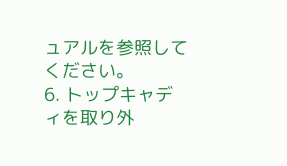ュアルを参照してください。
6. トップキャディを取り外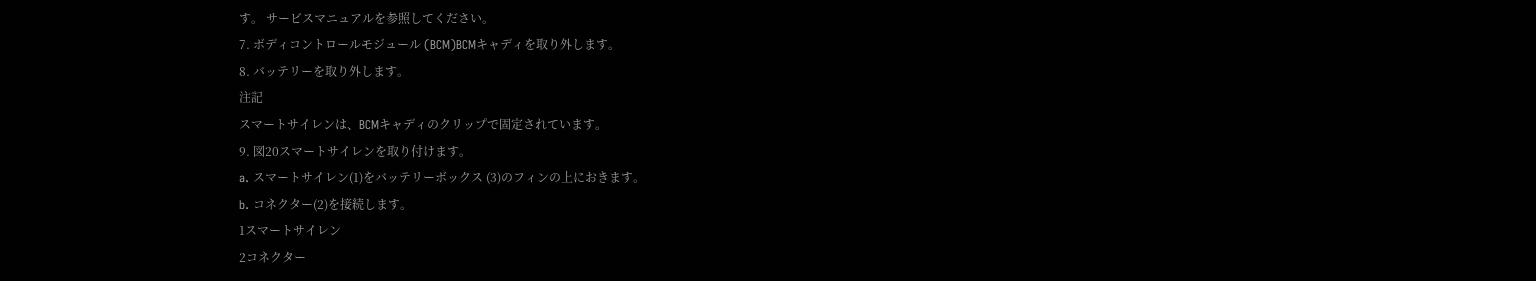す。 サービスマニュアルを参照してください。
7. ボディコントロールモジュール (BCM)BCMキャディを取り外します。
8. バッテリーを取り外します。
注記
スマートサイレンは、BCMキャディのクリップで固定されています。
9. 図20スマートサイレンを取り付けます。
a. スマートサイレン(1)をバッテリーボックス (3)のフィンの上におきます。
b. コネクター(2)を接続します。
1スマートサイレン
2コネクター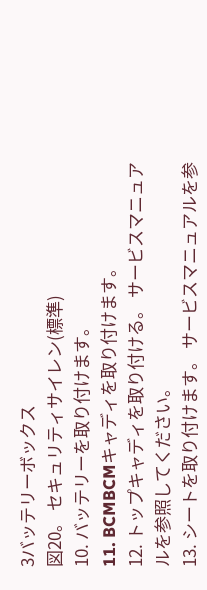3バッテリーボックス
図20。 セキュリティサイレン(標準)
10. バッテリーを取り付けます。
11. BCMBCMキャディを取り付けます。
12. トップキャディを取り付ける。 サービスマニュアルを参照してください。
13. シートを取り付けます。 サービスマニュアルを参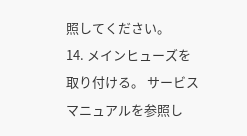照してください。
14. メインヒューズを取り付ける。 サービスマニュアルを参照し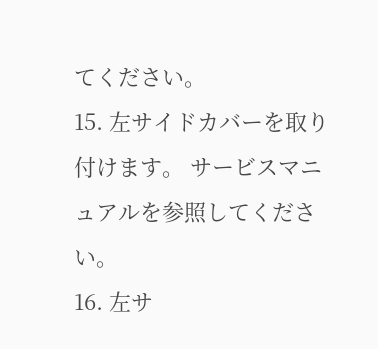てください。
15. 左サイドカバーを取り付けます。 サービスマニュアルを参照してください。
16. 左サ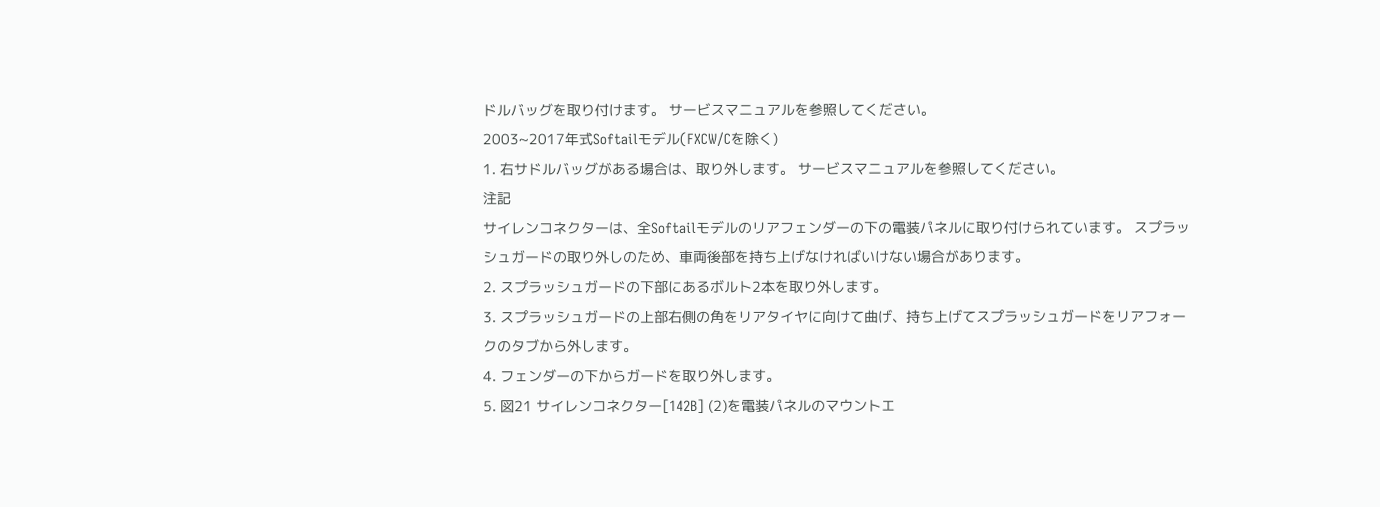ドルバッグを取り付けます。 サービスマニュアルを参照してください。
2003~2017年式Softailモデル(FXCW/Cを除く)
1. 右サドルバッグがある場合は、取り外します。 サービスマニュアルを参照してください。
注記
サイレンコネクターは、全Softailモデルのリアフェンダーの下の電装パネルに取り付けられています。 スプラッシュガードの取り外しのため、車両後部を持ち上げなければいけない場合があります。
2. スプラッシュガードの下部にあるボルト2本を取り外します。
3. スプラッシュガードの上部右側の角をリアタイヤに向けて曲げ、持ち上げてスプラッシュガードをリアフォークのタブから外します。
4. フェンダーの下からガードを取り外します。
5. 図21 サイレンコネクター[142B] (2)を電装パネルのマウントエ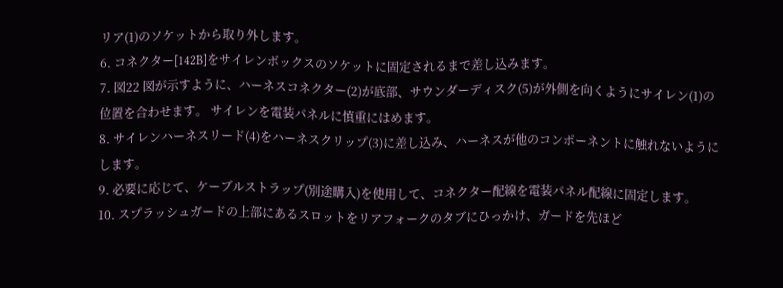リア(1)のソケットから取り外します。
6. コネクター[142B]をサイレンボックスのソケットに固定されるまで差し込みます。
7. 図22 図が示すように、ハーネスコネクター(2)が底部、サウンダーディスク(5)が外側を向くようにサイレン(1)の位置を合わせます。 サイレンを電装パネルに慎重にはめます。
8. サイレンハーネスリード(4)をハーネスクリップ(3)に差し込み、ハーネスが他のコンポーネントに触れないようにします。
9. 必要に応じて、ケーブルストラップ(別途購入)を使用して、コネクター配線を電装パネル配線に固定します。
10. スプラッシュガードの上部にあるスロットをリアフォークのタブにひっかけ、ガードを先ほど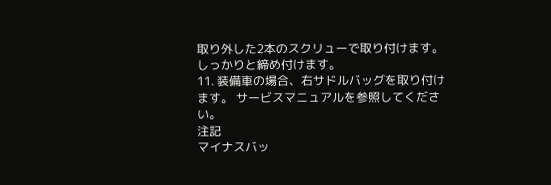取り外した2本のスクリューで取り付けます。 しっかりと締め付けます。
11. 装備車の場合、右サドルバッグを取り付けます。 サービスマニュアルを参照してください。
注記
マイナスバッ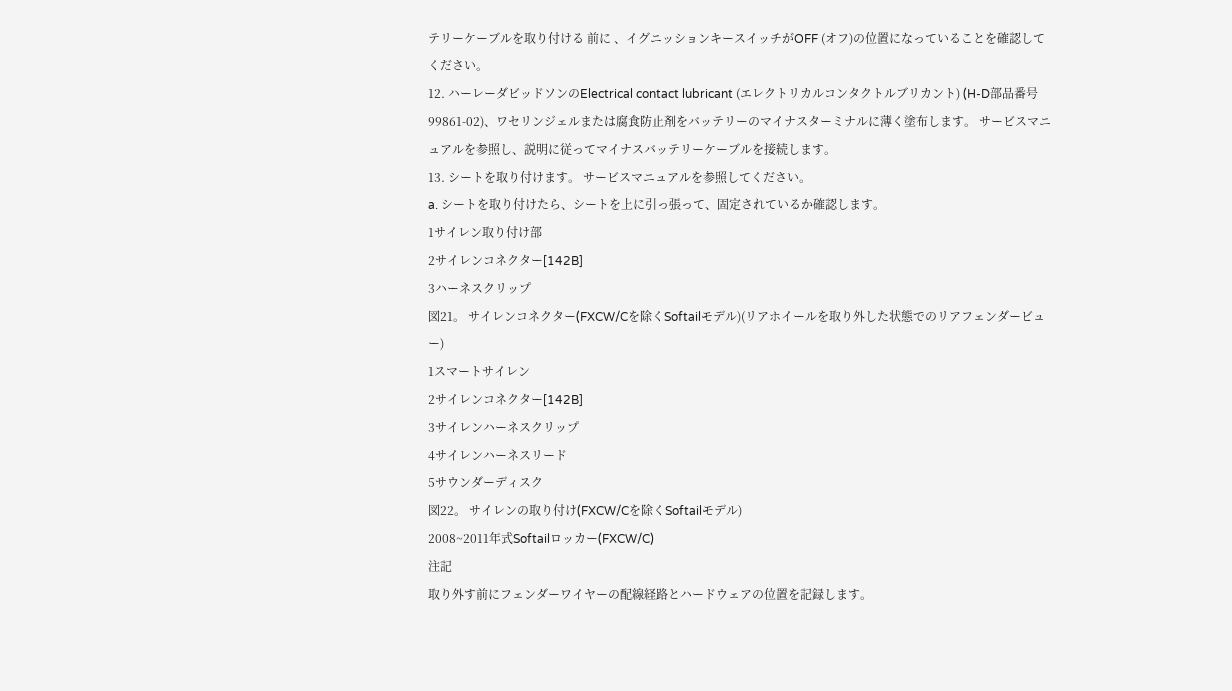テリーケーブルを取り付ける 前に 、イグニッションキースイッチがOFF (オフ)の位置になっていることを確認してください。
12. ハーレーダビッドソンのElectrical contact lubricant (エレクトリカルコンタクトルブリカント) (H-D部品番号99861-02)、ワセリンジェルまたは腐食防止剤をバッテリーのマイナスターミナルに薄く塗布します。 サービスマニュアルを参照し、説明に従ってマイナスバッテリーケーブルを接続します。
13. シートを取り付けます。 サービスマニュアルを参照してください。
a. シートを取り付けたら、シートを上に引っ張って、固定されているか確認します。
1サイレン取り付け部
2サイレンコネクター[142B]
3ハーネスクリップ
図21。 サイレンコネクター(FXCW/Cを除くSoftailモデル)(リアホイールを取り外した状態でのリアフェンダービュー)
1スマートサイレン
2サイレンコネクター[142B]
3サイレンハーネスクリップ
4サイレンハーネスリード
5サウンダーディスク
図22。 サイレンの取り付け(FXCW/Cを除くSoftailモデル)
2008~2011年式Softailロッカー(FXCW/C)
注記
取り外す前にフェンダーワイヤーの配線経路とハードウェアの位置を記録します。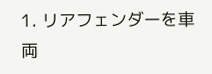1. リアフェンダーを車両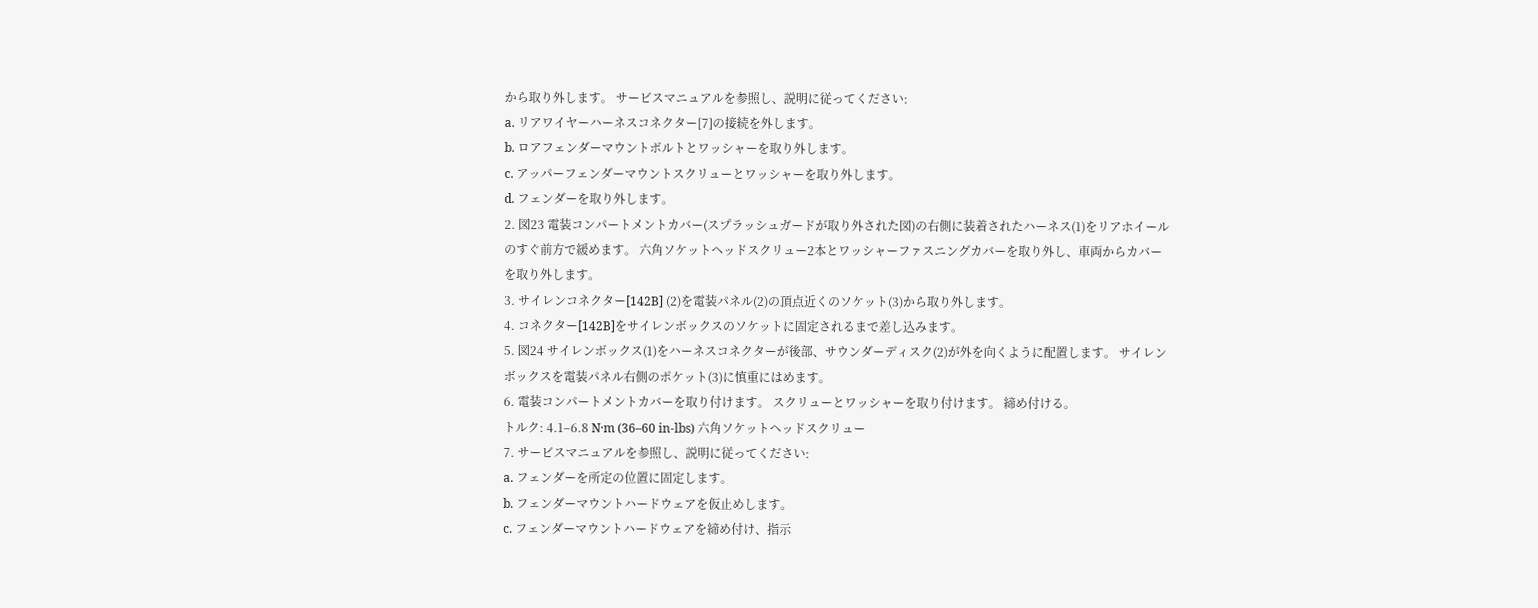から取り外します。 サービスマニュアルを参照し、説明に従ってください:
a. リアワイヤーハーネスコネクター[7]の接続を外します。
b. ロアフェンダーマウントボルトとワッシャーを取り外します。
c. アッパーフェンダーマウントスクリューとワッシャーを取り外します。
d. フェンダーを取り外します。
2. 図23 電装コンパートメントカバー(スプラッシュガードが取り外された図)の右側に装着されたハーネス(1)をリアホイールのすぐ前方で緩めます。 六角ソケットヘッドスクリュー2本とワッシャーファスニングカバーを取り外し、車両からカバーを取り外します。
3. サイレンコネクター[142B] (2)を電装パネル(2)の頂点近くのソケット(3)から取り外します。
4. コネクター[142B]をサイレンボックスのソケットに固定されるまで差し込みます。
5. 図24 サイレンボックス(1)をハーネスコネクターが後部、サウンダーディスク(2)が外を向くように配置します。 サイレンボックスを電装パネル右側のポケット(3)に慎重にはめます。
6. 電装コンパートメントカバーを取り付けます。 スクリューとワッシャーを取り付けます。 締め付ける。
トルク: 4.1–6.8 N·m (36–60 in-lbs) 六角ソケットヘッドスクリュー
7. サービスマニュアルを参照し、説明に従ってください:
a. フェンダーを所定の位置に固定します。
b. フェンダーマウントハードウェアを仮止めします。
c. フェンダーマウントハードウェアを締め付け、指示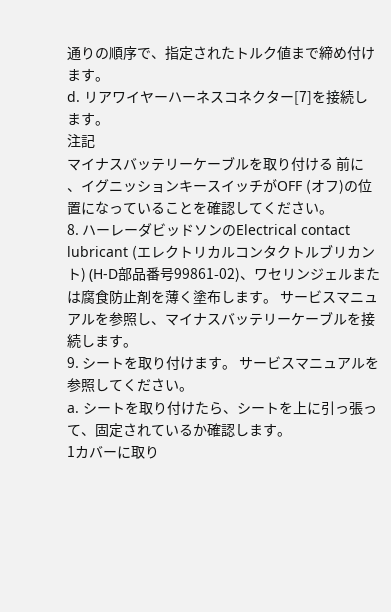通りの順序で、指定されたトルク値まで締め付けます。
d. リアワイヤーハーネスコネクター[7]を接続します。
注記
マイナスバッテリーケーブルを取り付ける 前に 、イグニッションキースイッチがOFF (オフ)の位置になっていることを確認してください。
8. ハーレーダビッドソンのElectrical contact lubricant (エレクトリカルコンタクトルブリカント) (H-D部品番号99861-02)、ワセリンジェルまたは腐食防止剤を薄く塗布します。 サービスマニュアルを参照し、マイナスバッテリーケーブルを接続します。
9. シートを取り付けます。 サービスマニュアルを参照してください。
a. シートを取り付けたら、シートを上に引っ張って、固定されているか確認します。
1カバーに取り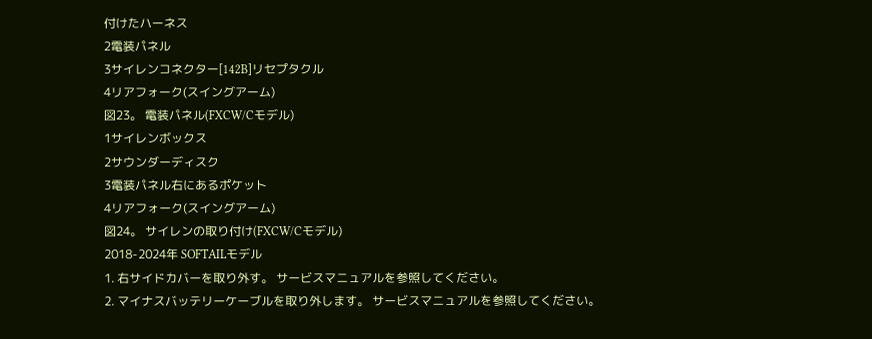付けたハーネス
2電装パネル
3サイレンコネクター[142B]リセプタクル
4リアフォーク(スイングアーム)
図23。 電装パネル(FXCW/Cモデル)
1サイレンボックス
2サウンダーディスク
3電装パネル右にあるポケット
4リアフォーク(スイングアーム)
図24。 サイレンの取り付け(FXCW/Cモデル)
2018-2024年 SOFTAILモデル
1. 右サイドカバーを取り外す。 サービスマニュアルを参照してください。
2. マイナスバッテリーケーブルを取り外します。 サービスマニュアルを参照してください。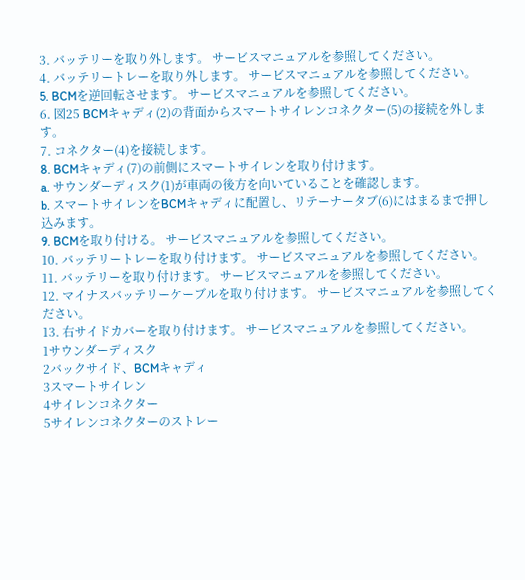3. バッテリーを取り外します。 サービスマニュアルを参照してください。
4. バッテリートレーを取り外します。 サービスマニュアルを参照してください。
5. BCMを逆回転させます。 サービスマニュアルを参照してください。
6. 図25 BCMキャディ(2)の背面からスマートサイレンコネクター(5)の接続を外します。
7. コネクター(4)を接続します。
8. BCMキャディ(7)の前側にスマートサイレンを取り付けます。
a. サウンダーディスク(1)が車両の後方を向いていることを確認します。
b. スマートサイレンをBCMキャディに配置し、リテーナータブ(6)にはまるまで押し込みます。
9. BCMを取り付ける。 サービスマニュアルを参照してください。
10. バッテリートレーを取り付けます。 サービスマニュアルを参照してください。
11. バッテリーを取り付けます。 サービスマニュアルを参照してください。
12. マイナスバッテリーケーブルを取り付けます。 サービスマニュアルを参照してください。
13. 右サイドカバーを取り付けます。 サービスマニュアルを参照してください。
1サウンダーディスク
2バックサイド、BCMキャディ
3スマートサイレン
4サイレンコネクター
5サイレンコネクターのストレー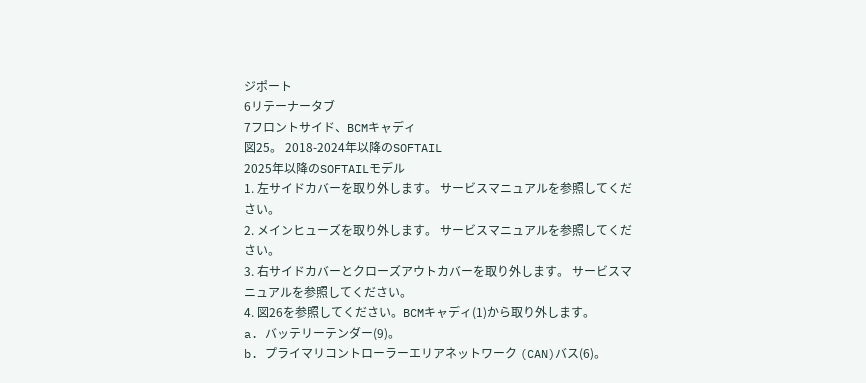ジポート
6リテーナータブ
7フロントサイド、BCMキャディ
図25。 2018-2024年以降のSOFTAIL
2025年以降のSOFTAILモデル
1. 左サイドカバーを取り外します。 サービスマニュアルを参照してください。
2. メインヒューズを取り外します。 サービスマニュアルを参照してください。
3. 右サイドカバーとクローズアウトカバーを取り外します。 サービスマニュアルを参照してください。
4. 図26を参照してください。BCMキャディ(1)から取り外します。
a. バッテリーテンダー(9)。
b. プライマリコントローラーエリアネットワーク (CAN)バス(6)。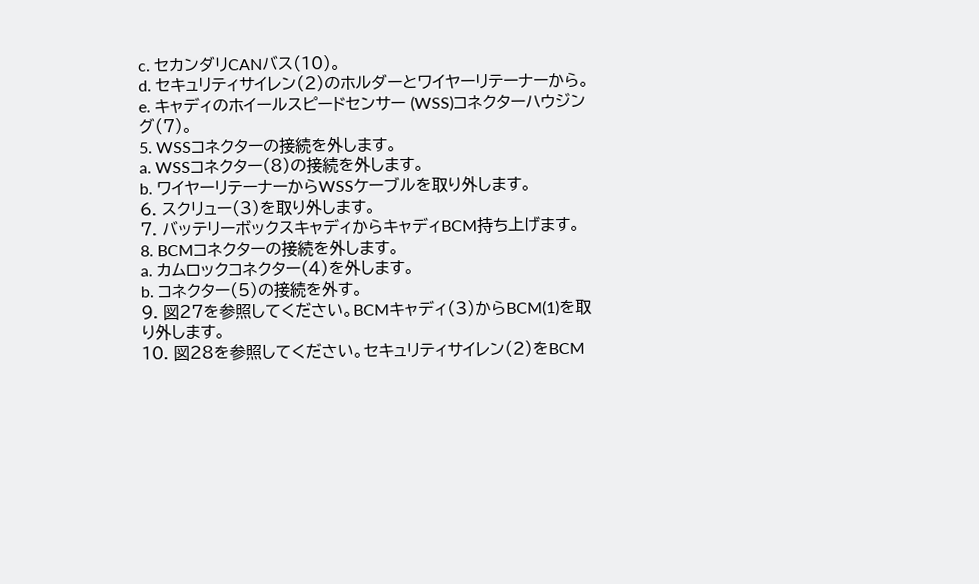c. セカンダリCANバス(10)。
d. セキュリティサイレン(2)のホルダーとワイヤーリテーナーから。
e. キャディのホイールスピードセンサー (WSS)コネクターハウジング(7)。
5. WSSコネクターの接続を外します。
a. WSSコネクター(8)の接続を外します。
b. ワイヤーリテーナーからWSSケーブルを取り外します。
6. スクリュー(3)を取り外します。
7. バッテリーボックスキャディからキャディBCM持ち上げます。
8. BCMコネクターの接続を外します。
a. カムロックコネクター(4)を外します。
b. コネクター(5)の接続を外す。
9. 図27を参照してください。BCMキャディ(3)からBCM(1)を取り外します。
10. 図28を参照してください。セキュリティサイレン(2)をBCM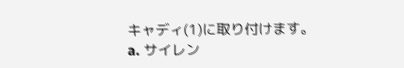キャディ(1)に取り付けます。
a. サイレン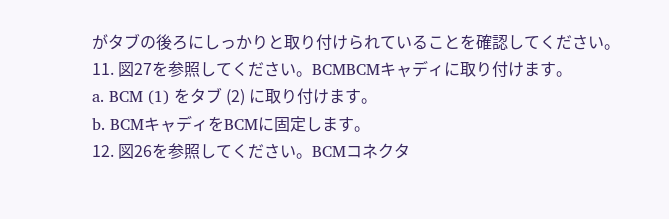がタブの後ろにしっかりと取り付けられていることを確認してください。
11. 図27を参照してください。BCMBCMキャディに取り付けます。
a. BCM (1) をタブ (2) に取り付けます。
b. BCMキャディをBCMに固定します。
12. 図26を参照してください。BCMコネクタ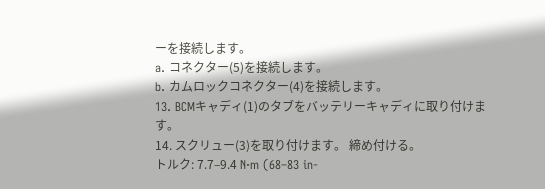ーを接続します。
a. コネクター(5)を接続します。
b. カムロックコネクター(4)を接続します。
13. BCMキャディ(1)のタブをバッテリーキャディに取り付けます。
14. スクリュー(3)を取り付けます。 締め付ける。
トルク: 7.7–9.4 N·m (68–83 in-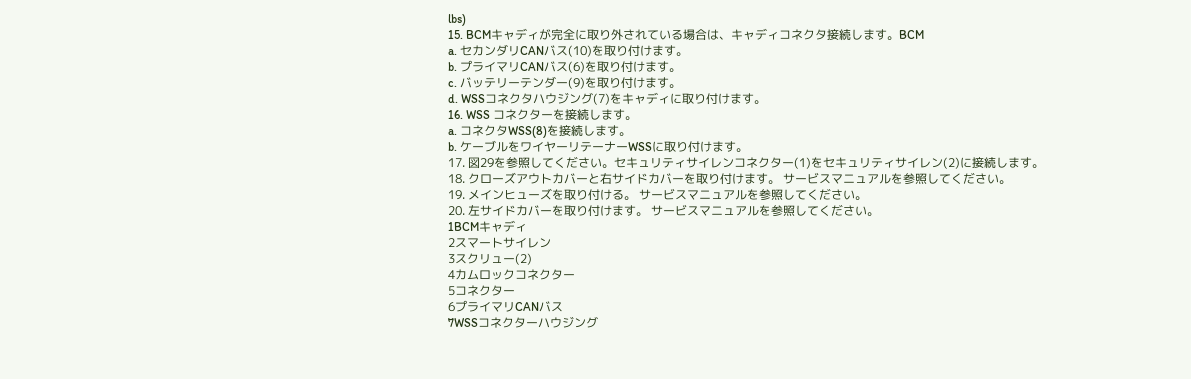lbs)
15. BCMキャディが完全に取り外されている場合は、キャディコネクタ接続します。BCM
a. セカンダリCANバス(10)を取り付けます。
b. プライマリCANバス(6)を取り付けます。
c. バッテリーテンダー(9)を取り付けます。
d. WSSコネクタハウジング(7)をキャディに取り付けます。
16. WSS コネクターを接続します。
a. コネクタWSS(8)を接続します。
b. ケーブルをワイヤーリテーナーWSSに取り付けます。
17. 図29を参照してください。セキュリティサイレンコネクター(1)をセキュリティサイレン(2)に接続します。
18. クローズアウトカバーと右サイドカバーを取り付けます。 サービスマニュアルを参照してください。
19. メインヒューズを取り付ける。 サービスマニュアルを参照してください。
20. 左サイドカバーを取り付けます。 サービスマニュアルを参照してください。
1BCMキャディ
2スマートサイレン
3スクリュー(2)
4カムロックコネクター
5コネクター
6プライマリCANバス
7WSSコネクターハウジング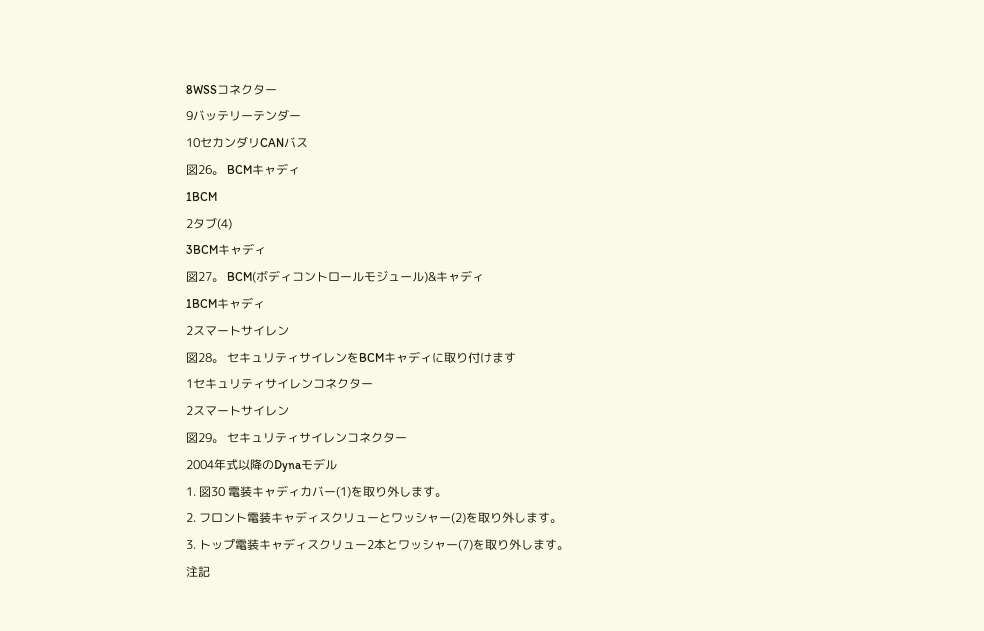8WSSコネクター
9バッテリーテンダー
10セカンダリCANバス
図26。 BCMキャディ
1BCM
2タブ(4)
3BCMキャディ
図27。 BCM(ボディコントロールモジュール)&キャディ
1BCMキャディ
2スマートサイレン
図28。 セキュリティサイレンをBCMキャディに取り付けます
1セキュリティサイレンコネクター
2スマートサイレン
図29。 セキュリティサイレンコネクター
2004年式以降のDynaモデル
1. 図30 電装キャディカバー(1)を取り外します。
2. フロント電装キャディスクリューとワッシャー(2)を取り外します。
3. トップ電装キャディスクリュー2本とワッシャー(7)を取り外します。
注記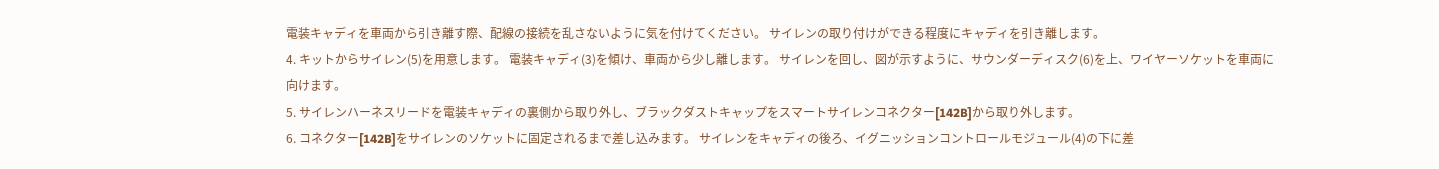電装キャディを車両から引き離す際、配線の接続を乱さないように気を付けてください。 サイレンの取り付けができる程度にキャディを引き離します。
4. キットからサイレン(5)を用意します。 電装キャディ(3)を傾け、車両から少し離します。 サイレンを回し、図が示すように、サウンダーディスク(6)を上、ワイヤーソケットを車両に向けます。
5. サイレンハーネスリードを電装キャディの裏側から取り外し、ブラックダストキャップをスマートサイレンコネクター[142B]から取り外します。
6. コネクター[142B]をサイレンのソケットに固定されるまで差し込みます。 サイレンをキャディの後ろ、イグニッションコントロールモジュール(4)の下に差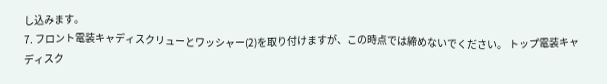し込みます。
7. フロント電装キャディスクリューとワッシャー(2)を取り付けますが、この時点では締めないでください。 トップ電装キャディスク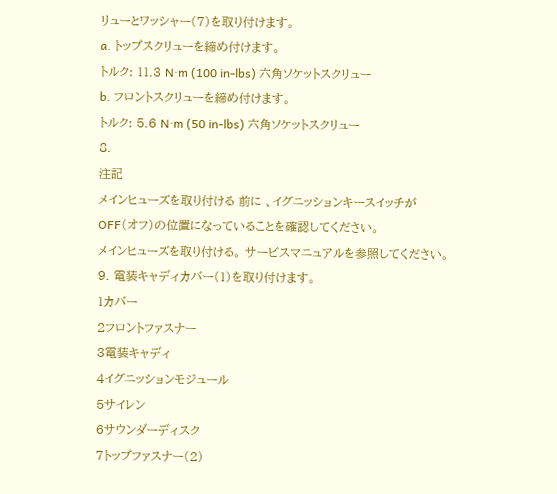リューとワッシャー(7)を取り付けます。
a. トップスクリューを締め付けます。
トルク: 11.3 N·m (100 in-lbs) 六角ソケットスクリュー
b. フロントスクリューを締め付けます。
トルク: 5.6 N·m (50 in-lbs) 六角ソケットスクリュー
8.
注記
メインヒューズを取り付ける 前に 、イグニッションキースイッチがOFF(オフ)の位置になっていることを確認してください。
メインヒューズを取り付ける。 サービスマニュアルを参照してください。
9. 電装キャディカバー(1)を取り付けます。
1カバー
2フロントファスナー
3電装キャディ
4イグニッションモジュール
5サイレン
6サウンダーディスク
7トップファスナー(2)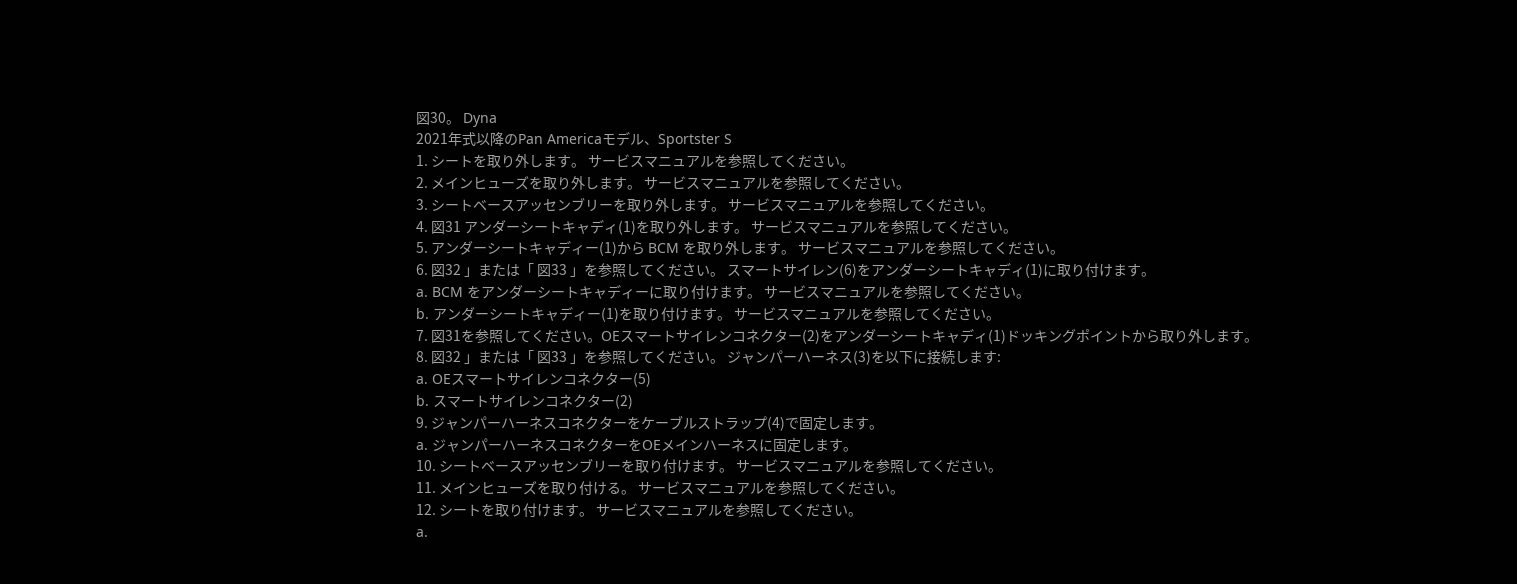図30。 Dyna
2021年式以降のPan Americaモデル、Sportster S
1. シートを取り外します。 サービスマニュアルを参照してください。
2. メインヒューズを取り外します。 サービスマニュアルを参照してください。
3. シートベースアッセンブリーを取り外します。 サービスマニュアルを参照してください。
4. 図31 アンダーシートキャディ(1)を取り外します。 サービスマニュアルを参照してください。
5. アンダーシートキャディー(1)から BCM を取り外します。 サービスマニュアルを参照してください。
6. 図32 」または「 図33 」を参照してください。 スマートサイレン(6)をアンダーシートキャディ(1)に取り付けます。
a. BCM をアンダーシートキャディーに取り付けます。 サービスマニュアルを参照してください。
b. アンダーシートキャディー(1)を取り付けます。 サービスマニュアルを参照してください。
7. 図31を参照してください。OEスマートサイレンコネクター(2)をアンダーシートキャディ(1)ドッキングポイントから取り外します。
8. 図32 」または「 図33 」を参照してください。 ジャンパーハーネス(3)を以下に接続します:
a. OEスマートサイレンコネクター(5)
b. スマートサイレンコネクター(2)
9. ジャンパーハーネスコネクターをケーブルストラップ(4)で固定します。
a. ジャンパーハーネスコネクターをOEメインハーネスに固定します。
10. シートベースアッセンブリーを取り付けます。 サービスマニュアルを参照してください。
11. メインヒューズを取り付ける。 サービスマニュアルを参照してください。
12. シートを取り付けます。 サービスマニュアルを参照してください。
a.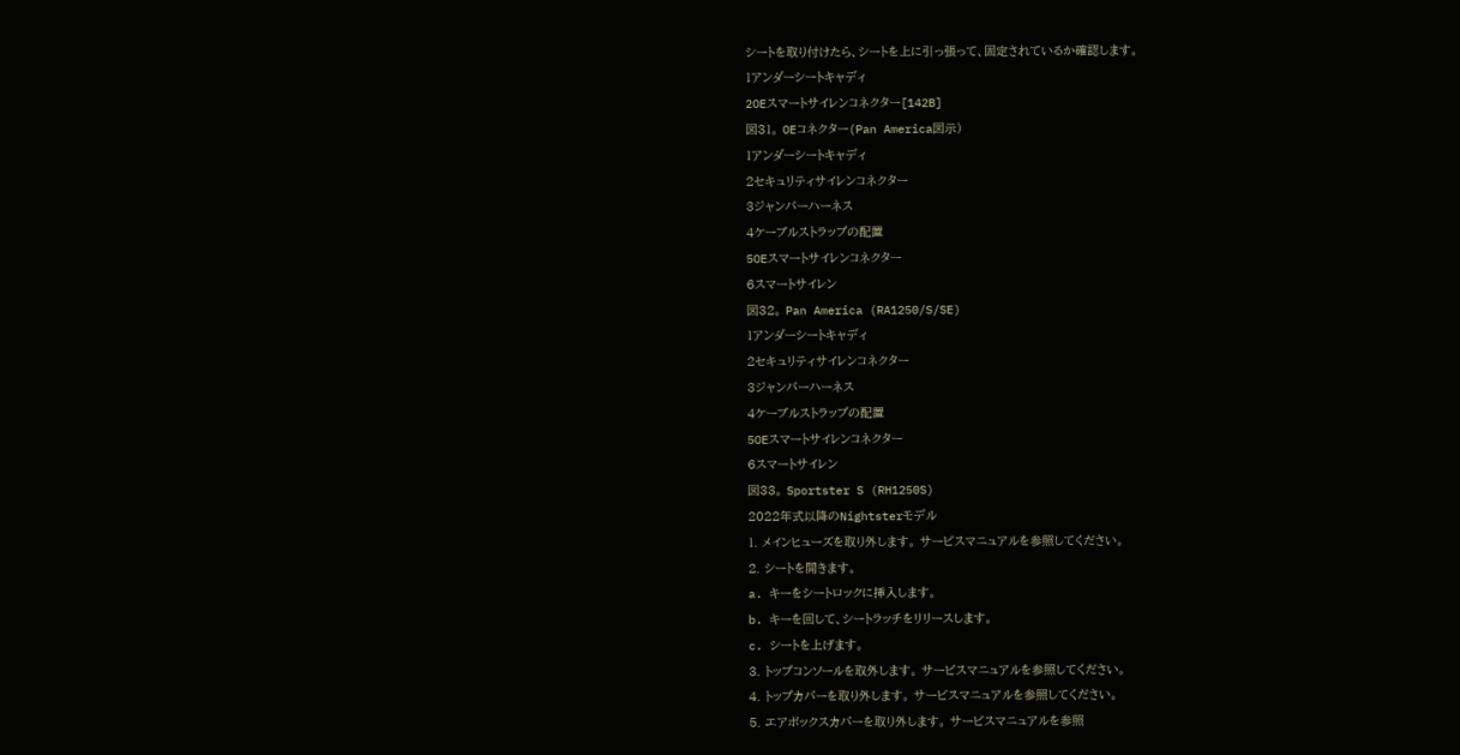シートを取り付けたら、シートを上に引っ張って、固定されているか確認します。
1アンダーシートキャディ
2OEスマートサイレンコネクター[142B]
図31。 OEコネクター(Pan America図示)
1アンダーシートキャディ
2セキュリティサイレンコネクター
3ジャンパーハーネス
4ケーブルストラップの配置
5OEスマートサイレンコネクター
6スマートサイレン
図32。 Pan America (RA1250/S/SE)
1アンダーシートキャディ
2セキュリティサイレンコネクター
3ジャンパーハーネス
4ケーブルストラップの配置
5OEスマートサイレンコネクター
6スマートサイレン
図33。 Sportster S (RH1250S)
2022年式以降のNightsterモデル
1. メインヒューズを取り外します。 サービスマニュアルを参照してください。
2. シートを開きます。
a. キーをシートロックに挿入します。
b. キーを回して、シートラッチをリリースします。
c. シートを上げます。
3. トップコンソールを取外します。 サービスマニュアルを参照してください。
4. トップカバーを取り外します。 サービスマニュアルを参照してください。
5. エアボックスカバーを取り外します。 サービスマニュアルを参照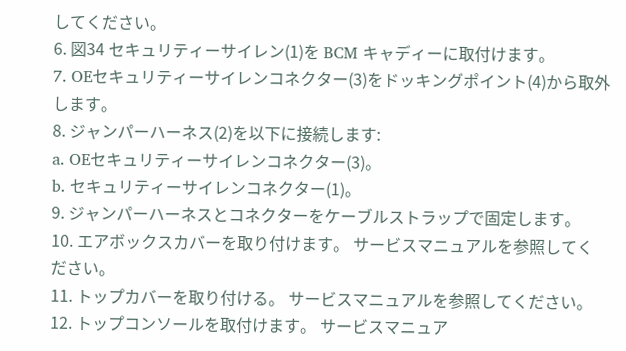してください。
6. 図34 セキュリティーサイレン(1)を BCM キャディーに取付けます。
7. OEセキュリティーサイレンコネクター(3)をドッキングポイント(4)から取外します。
8. ジャンパーハーネス(2)を以下に接続します:
a. OEセキュリティーサイレンコネクター(3)。
b. セキュリティーサイレンコネクター(1)。
9. ジャンパーハーネスとコネクターをケーブルストラップで固定します。
10. エアボックスカバーを取り付けます。 サービスマニュアルを参照してください。
11. トップカバーを取り付ける。 サービスマニュアルを参照してください。
12. トップコンソールを取付けます。 サービスマニュア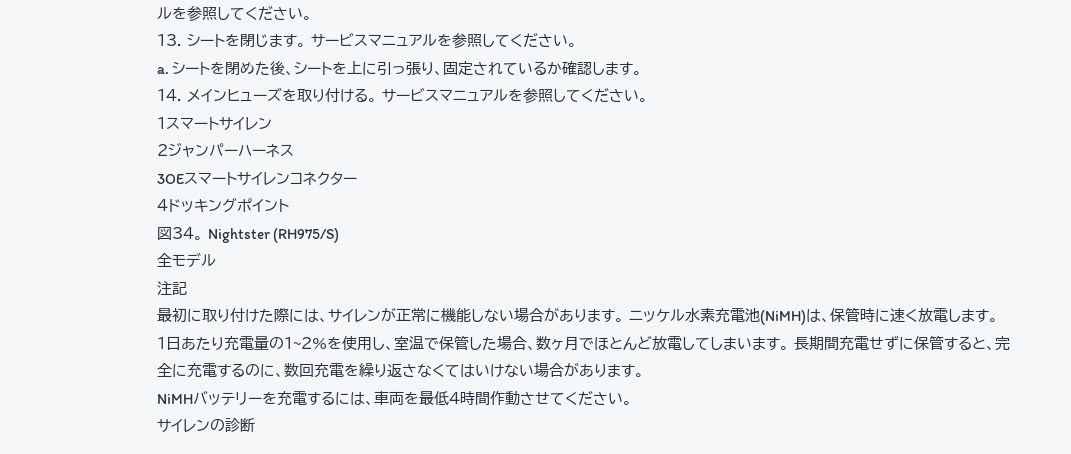ルを参照してください。
13. シートを閉じます。 サービスマニュアルを参照してください。
a. シートを閉めた後、シートを上に引っ張り、固定されているか確認します。
14. メインヒューズを取り付ける。 サービスマニュアルを参照してください。
1スマートサイレン
2ジャンパーハーネス
3OEスマートサイレンコネクター
4ドッキングポイント
図34。 Nightster (RH975/S)
全モデル
注記
最初に取り付けた際には、サイレンが正常に機能しない場合があります。 ニッケル水素充電池(NiMH)は、保管時に速く放電します。 1日あたり充電量の1~2%を使用し、室温で保管した場合、数ヶ月でほとんど放電してしまいます。 長期間充電せずに保管すると、完全に充電するのに、数回充電を繰り返さなくてはいけない場合があります。
NiMHバッテリーを充電するには、車両を最低4時間作動させてください。
サイレンの診断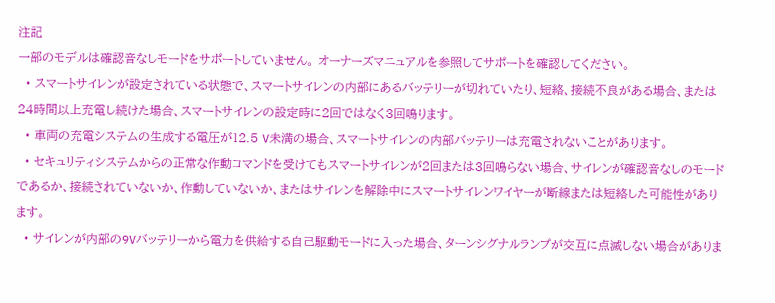注記
一部のモデルは確認音なしモードをサポートしていません。 オーナーズマニュアルを参照してサポートを確認してください。
  • スマートサイレンが設定されている状態で、スマートサイレンの内部にあるバッテリーが切れていたり、短絡、接続不良がある場合、または24時間以上充電し続けた場合、スマートサイレンの設定時に2回ではなく3回鳴ります。
  • 車両の充電システムの生成する電圧が12.5 V未満の場合、スマートサイレンの内部バッテリーは充電されないことがあります。
  • セキュリティシステムからの正常な作動コマンドを受けてもスマートサイレンが2回または3回鳴らない場合、サイレンが確認音なしのモードであるか、接続されていないか、作動していないか、またはサイレンを解除中にスマートサイレンワイヤーが断線または短絡した可能性があります。
  • サイレンが内部の9Vバッテリーから電力を供給する自己駆動モードに入った場合、ターンシグナルランプが交互に点滅しない場合がありま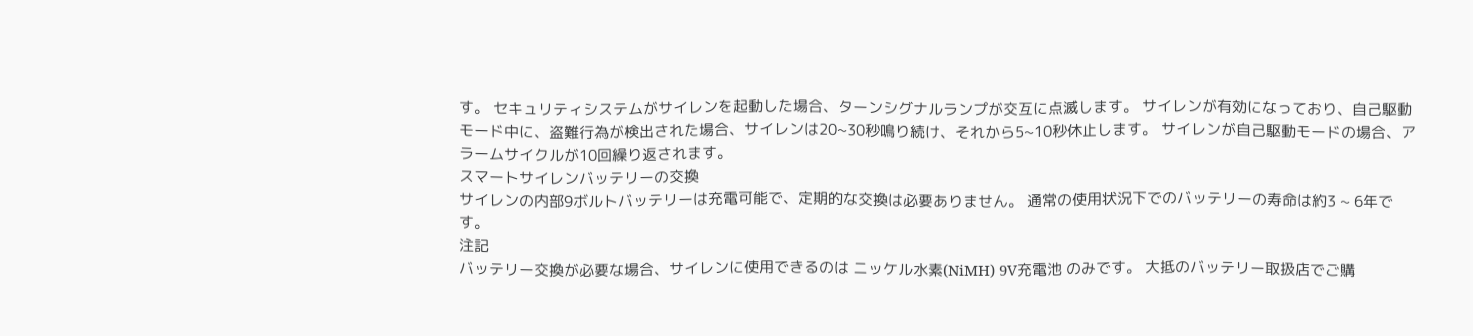す。 セキュリティシステムがサイレンを起動した場合、ターンシグナルランプが交互に点滅します。 サイレンが有効になっており、自己駆動モード中に、盗難行為が検出された場合、サイレンは20~30秒鳴り続け、それから5~10秒休止します。 サイレンが自己駆動モードの場合、アラームサイクルが10回繰り返されます。
スマートサイレンバッテリーの交換
サイレンの内部9ボルトバッテリーは充電可能で、定期的な交換は必要ありません。 通常の使用状況下でのバッテリーの寿命は約3 ~ 6年です。
注記
バッテリー交換が必要な場合、サイレンに使用できるのは ニッケル水素(NiMH) 9V充電池 のみです。 大抵のバッテリー取扱店でご購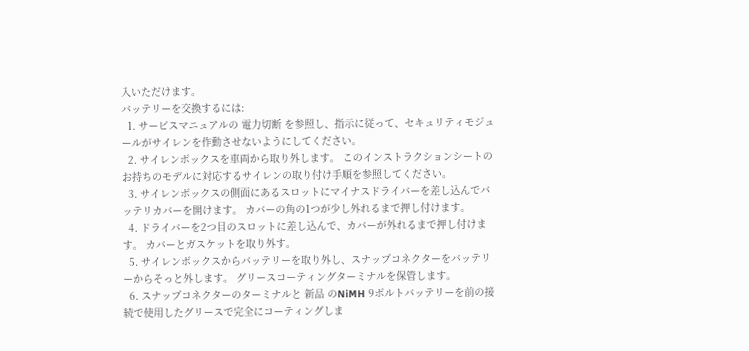入いただけます。
バッテリーを交換するには:
  1. サービスマニュアルの 電力切断 を参照し、指示に従って、セキュリティモジュールがサイレンを作動させないようにしてください。
  2. サイレンボックスを車両から取り外します。 このインストラクションシートのお持ちのモデルに対応するサイレンの取り付け手順を参照してください。
  3. サイレンボックスの側面にあるスロットにマイナスドライバーを差し込んでバッテリカバーを開けます。 カバーの角の1つが少し外れるまで押し付けます。
  4. ドライバーを2つ目のスロットに差し込んで、カバーが外れるまで押し付けます。 カバーとガスケットを取り外す。
  5. サイレンボックスからバッテリーを取り外し、スナップコネクターをバッテリーからそっと外します。 グリースコーティングターミナルを保管します。
  6. スナップコネクターのターミナルと 新品 のNiMH 9ボルトバッテリーを前の接続で使用したグリースで完全にコーティングしま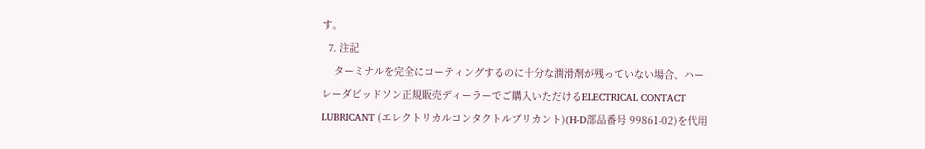す。
  7. 注記
    ターミナルを完全にコーティングするのに十分な潤滑剤が残っていない場合、ハーレーダビッドソン正規販売ディーラーでご購入いただけるELECTRICAL CONTACT LUBRICANT (エレクトリカルコンタクトルブリカント)(H-D部品番号 99861-02)を代用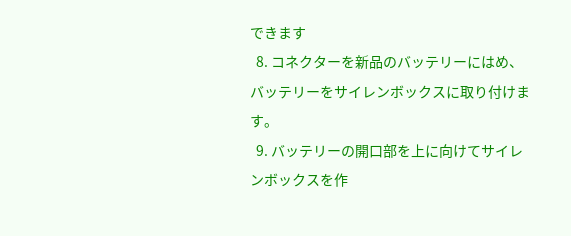できます
  8. コネクターを新品のバッテリーにはめ、バッテリーをサイレンボックスに取り付けます。
  9. バッテリーの開口部を上に向けてサイレンボックスを作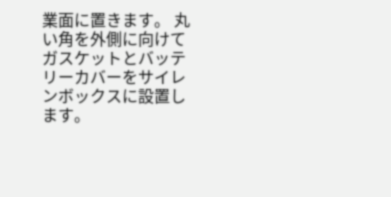業面に置きます。 丸い角を外側に向けてガスケットとバッテリーカバーをサイレンボックスに設置します。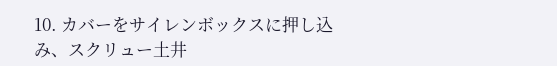10. カバーをサイレンボックスに押し込み、スクリュー土井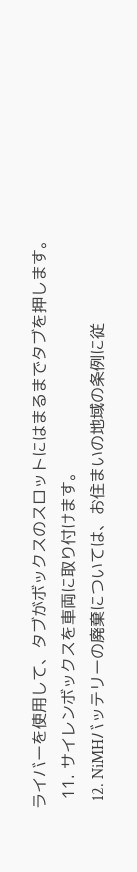ライバーを使用して、タブがボックスのスロットにはまるまでタブを押します。
  11. サイレンボックスを車両に取り付けます。
  12. NiMHバッテリーの廃棄については、お住まいの地域の条例に従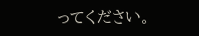ってください。